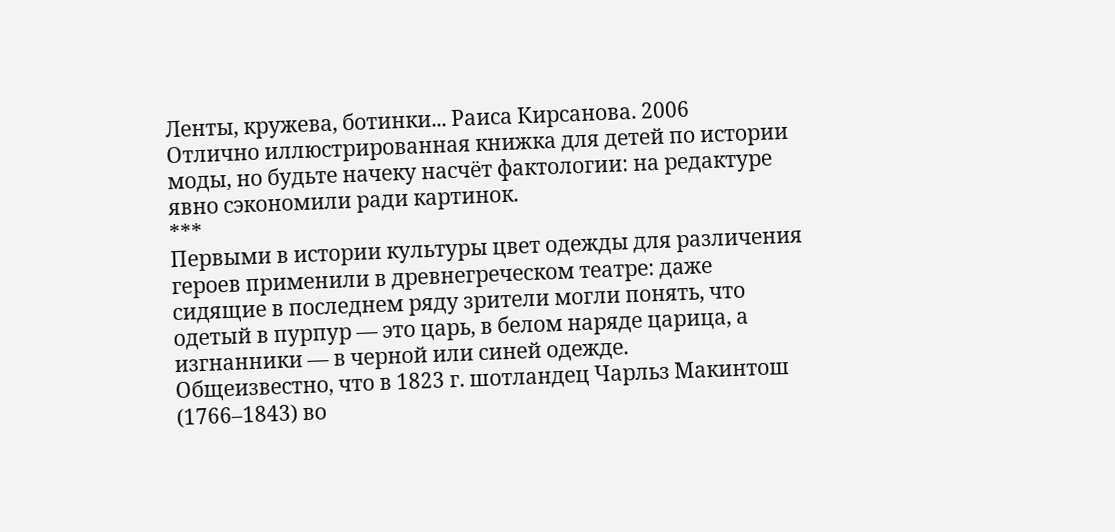Ленты, кружева, ботинки... Раиса Кирсанова. 2006
Отлично иллюстрированная книжка для детей по истории моды, но будьте начеку насчёт фактологии: на редактуре явно сэкономили ради картинок.
***
Первыми в истории культуры цвет одежды для различения героев применили в древнегреческом театре: даже сидящие в последнем ряду зрители могли понять, что одетый в пурпур — это царь, в белом наряде царица, а изгнанники — в черной или синей одежде.
Общеизвестно, что в 1823 г. шотландец Чарльз Макинтош (1766–1843) во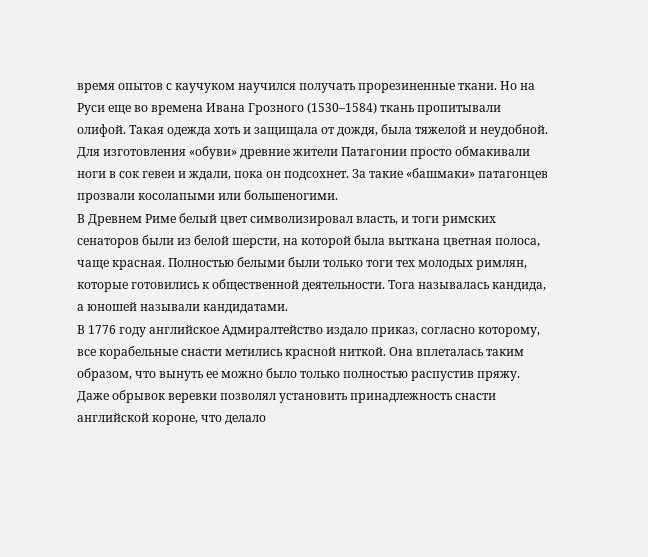время опытов с каучуком научился получать прорезиненные ткани. Но на Руси еще во времена Ивана Грозного (1530–1584) ткань пропитывали олифой. Такая одежда хоть и защищала от дождя, была тяжелой и неудобной.
Для изготовления «обуви» древние жители Патагонии просто обмакивали ноги в сок гевеи и ждали, пока он подсохнет. За такие «башмаки» патагонцев прозвали косолапыми или большеногими.
В Древнем Риме белый цвет символизировал власть, и тоги римских сенаторов были из белой шерсти, на которой была выткана цветная полоса, чаще красная. Полностью белыми были только тоги тех молодых римлян, которые готовились к общественной деятельности. Тога называлась кандида, а юношей называли кандидатами.
В 1776 году английское Адмиралтейство издало приказ, согласно которому, все корабельные снасти метились красной ниткой. Она вплеталась таким образом, что вынуть ее можно было только полностью распустив пряжу. Даже обрывок веревки позволял установить принадлежность снасти английской короне, что делало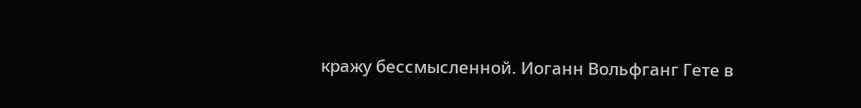кражу бессмысленной. Иоганн Вольфганг Гете в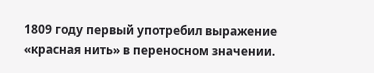1809 году первый употребил выражение «красная нить» в переносном значении.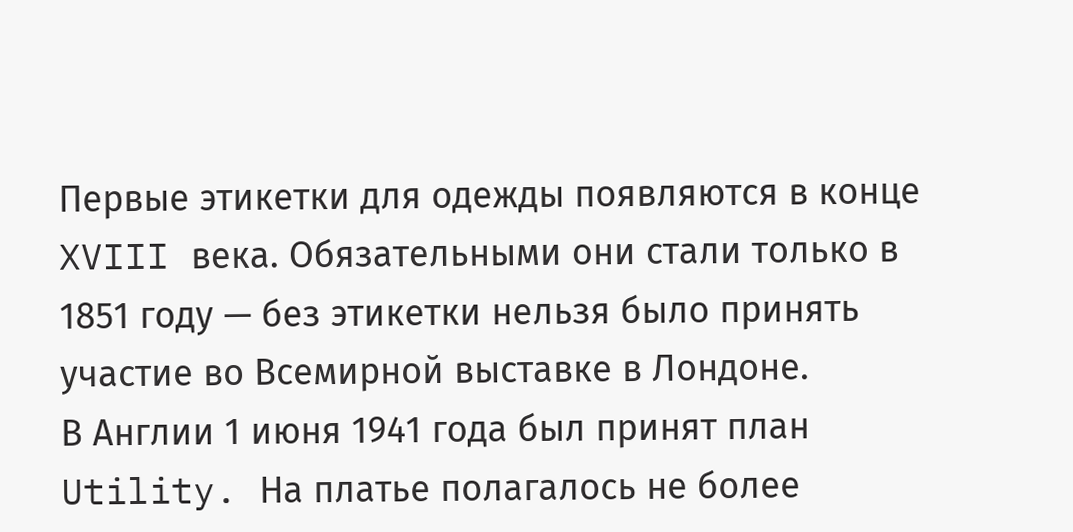Первые этикетки для одежды появляются в конце XVIII века. Обязательными они стали только в 1851 году — без этикетки нельзя было принять участие во Всемирной выставке в Лондоне.
В Англии 1 июня 1941 года был принят план Utility. На платье полагалось не более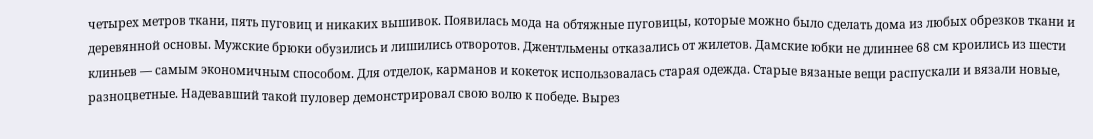четырех метров ткани, пять пуговиц и никаких вышивок. Появилась мода на обтяжные пуговицы, которые можно было сделать дома из любых обрезков ткани и деревянной основы. Мужские брюки обузились и лишились отворотов. Джентльмены отказались от жилетов. Дамские юбки не длиннее 68 см кроились из шести клиньев — самым экономичным способом. Для отделок, карманов и кокеток использовалась старая одежда. Старые вязаные вещи распускали и вязали новые, разноцветные. Надевавший такой пуловер демонстрировал свою волю к победе. Вырез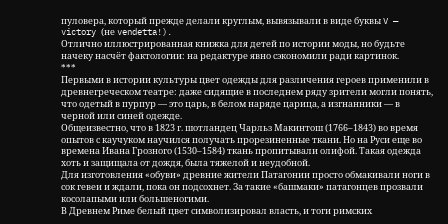пуловера, который прежде делали круглым, вывязывали в виде буквы V — victory (не vendetta!).
Отлично иллюстрированная книжка для детей по истории моды, но будьте начеку насчёт фактологии: на редактуре явно сэкономили ради картинок.
***
Первыми в истории культуры цвет одежды для различения героев применили в древнегреческом театре: даже сидящие в последнем ряду зрители могли понять, что одетый в пурпур — это царь, в белом наряде царица, а изгнанники — в черной или синей одежде.
Общеизвестно, что в 1823 г. шотландец Чарльз Макинтош (1766–1843) во время опытов с каучуком научился получать прорезиненные ткани. Но на Руси еще во времена Ивана Грозного (1530–1584) ткань пропитывали олифой. Такая одежда хоть и защищала от дождя, была тяжелой и неудобной.
Для изготовления «обуви» древние жители Патагонии просто обмакивали ноги в сок гевеи и ждали, пока он подсохнет. За такие «башмаки» патагонцев прозвали косолапыми или большеногими.
В Древнем Риме белый цвет символизировал власть, и тоги римских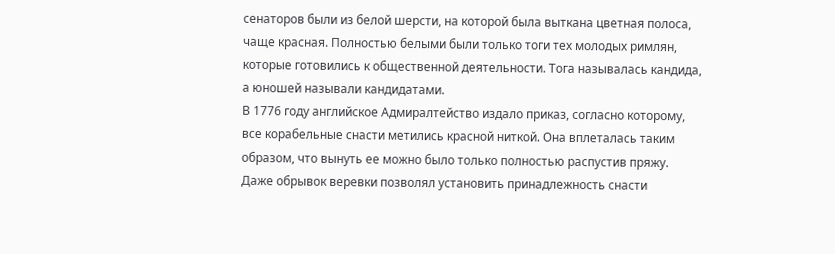сенаторов были из белой шерсти, на которой была выткана цветная полоса, чаще красная. Полностью белыми были только тоги тех молодых римлян, которые готовились к общественной деятельности. Тога называлась кандида, а юношей называли кандидатами.
В 1776 году английское Адмиралтейство издало приказ, согласно которому, все корабельные снасти метились красной ниткой. Она вплеталась таким образом, что вынуть ее можно было только полностью распустив пряжу. Даже обрывок веревки позволял установить принадлежность снасти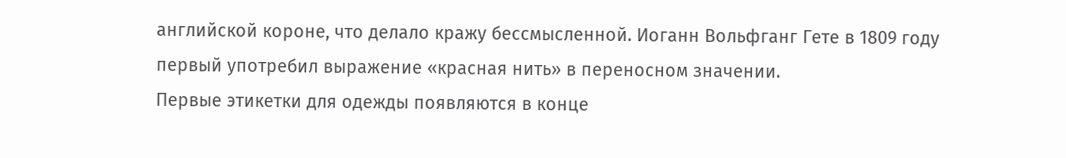английской короне, что делало кражу бессмысленной. Иоганн Вольфганг Гете в 1809 году первый употребил выражение «красная нить» в переносном значении.
Первые этикетки для одежды появляются в конце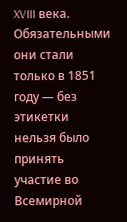XVIII века. Обязательными они стали только в 1851 году — без этикетки нельзя было принять участие во Всемирной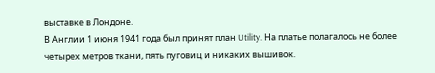выставке в Лондоне.
В Англии 1 июня 1941 года был принят план Utility. На платье полагалось не более четырех метров ткани, пять пуговиц и никаких вышивок.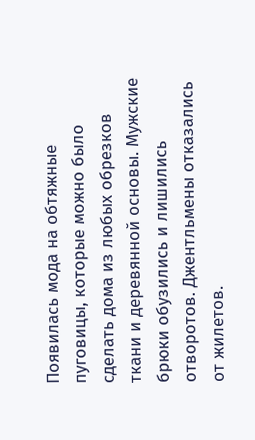Появилась мода на обтяжные пуговицы, которые можно было сделать дома из любых обрезков ткани и деревянной основы. Мужские брюки обузились и лишились отворотов. Джентльмены отказались от жилетов.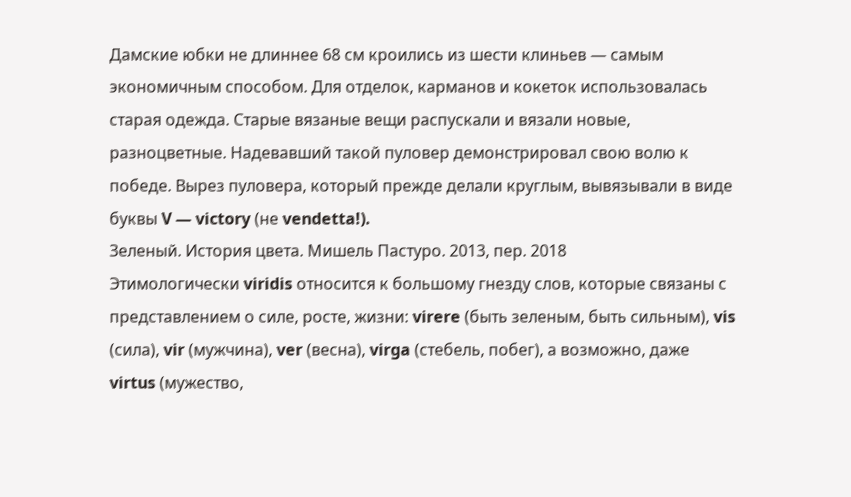Дамские юбки не длиннее 68 см кроились из шести клиньев — самым экономичным способом. Для отделок, карманов и кокеток использовалась старая одежда. Старые вязаные вещи распускали и вязали новые, разноцветные. Надевавший такой пуловер демонстрировал свою волю к победе. Вырез пуловера, который прежде делали круглым, вывязывали в виде буквы V — victory (не vendetta!).
Зеленый. История цвета. Мишель Пастуро. 2013, пер. 2018
Этимологически viridis относится к большому гнезду слов, которые связаны с представлением о силе, росте, жизни: virere (быть зеленым, быть сильным), vis (сила), vir (мужчина), ver (весна), virga (стебель, побег), а возможно, даже virtus (мужество,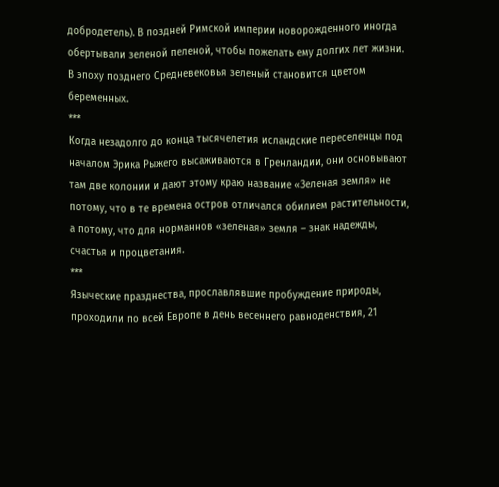добродетель). В поздней Римской империи новорожденного иногда обертывали зеленой пеленой, чтобы пожелать ему долгих лет жизни. В эпоху позднего Средневековья зеленый становится цветом беременных.
***
Когда незадолго до конца тысячелетия исландские переселенцы под началом Эрика Рыжего высаживаются в Гренландии, они основывают там две колонии и дают этому краю название «Зеленая земля» не потому, что в те времена остров отличался обилием растительности, а потому, что для норманнов «зеленая» земля – знак надежды, счастья и процветания.
***
Языческие празднества, прославлявшие пробуждение природы, проходили по всей Европе в день весеннего равноденствия, 21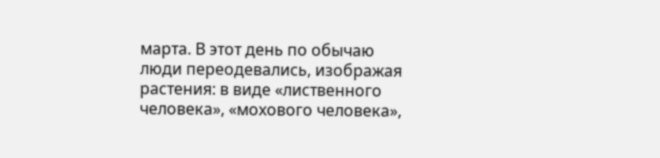марта. В этот день по обычаю люди переодевались, изображая растения: в виде «лиственного человека», «мохового человека»,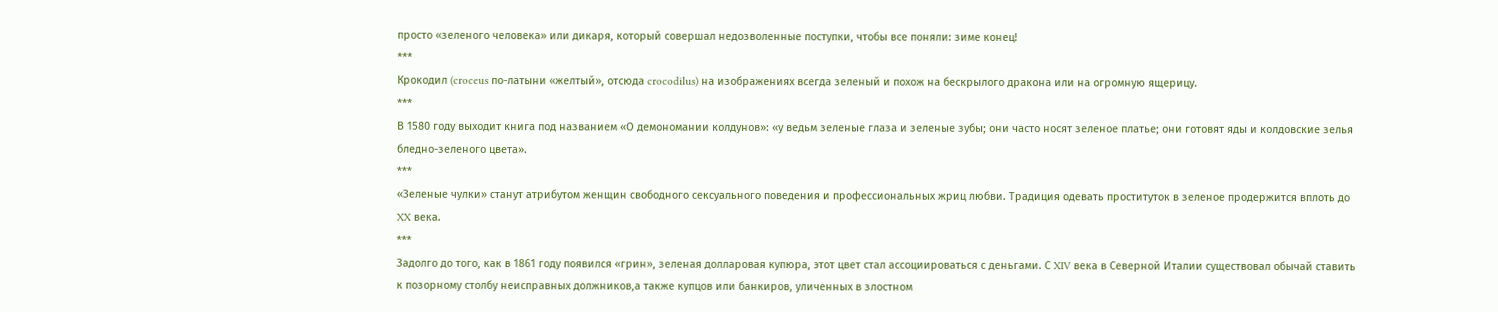просто «зеленого человека» или дикаря, который совершал недозволенные поступки, чтобы все поняли: зиме конец!
***
Крокодил (croceus по-латыни «желтый», отсюда crocodilus) на изображениях всегда зеленый и похож на бескрылого дракона или на огромную ящерицу.
***
В 1580 году выходит книга под названием «О демономании колдунов»: «у ведьм зеленые глаза и зеленые зубы; они часто носят зеленое платье; они готовят яды и колдовские зелья бледно-зеленого цвета».
***
«Зеленые чулки» станут атрибутом женщин свободного сексуального поведения и профессиональных жриц любви. Традиция одевать проституток в зеленое продержится вплоть до XX века.
***
Задолго до того, как в 1861 году появился «грин», зеленая долларовая купюра, этот цвет стал ассоциироваться с деньгами. С XIV века в Северной Италии существовал обычай ставить к позорному столбу неисправных должников,а также купцов или банкиров, уличенных в злостном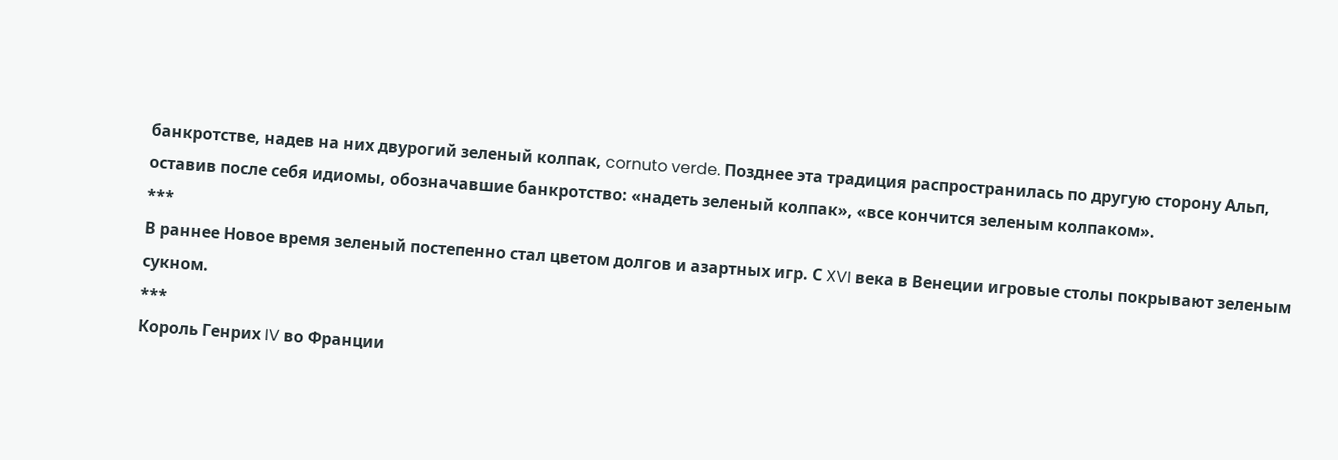банкротстве, надев на них двурогий зеленый колпак, cornuto verde. Позднее эта традиция распространилась по другую сторону Альп, оставив после себя идиомы, обозначавшие банкротство: «надеть зеленый колпак», «все кончится зеленым колпаком».
***
В раннее Новое время зеленый постепенно стал цветом долгов и азартных игр. С XVI века в Венеции игровые столы покрывают зеленым сукном.
***
Король Генрих IV во Франции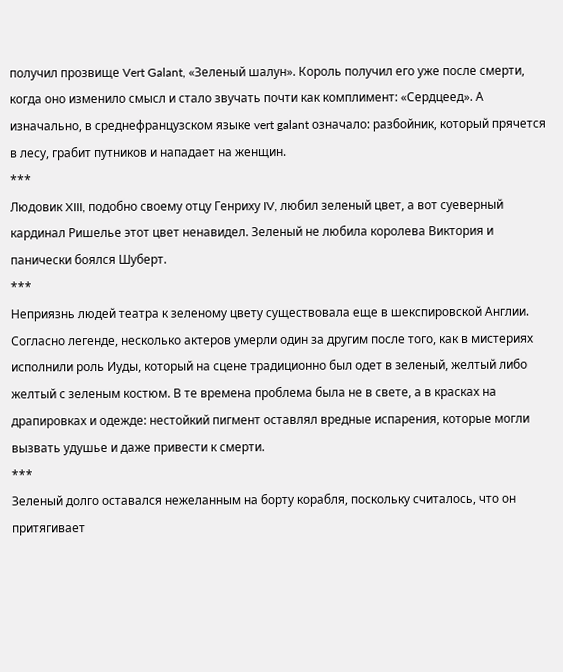получил прозвище Vert Galant, «Зеленый шалун». Король получил его уже после смерти, когда оно изменило смысл и стало звучать почти как комплимент: «Сердцеед». А изначально, в среднефранцузском языке vert galant означало: разбойник, который прячется в лесу, грабит путников и нападает на женщин.
***
Людовик XIII, подобно своему отцу Генриху IV, любил зеленый цвет, а вот суеверный кардинал Ришелье этот цвет ненавидел. Зеленый не любила королева Виктория и панически боялся Шуберт.
***
Неприязнь людей театра к зеленому цвету существовала еще в шекспировской Англии. Согласно легенде, несколько актеров умерли один за другим после того, как в мистериях исполнили роль Иуды, который на сцене традиционно был одет в зеленый, желтый либо желтый с зеленым костюм. В те времена проблема была не в свете, а в красках на драпировках и одежде: нестойкий пигмент оставлял вредные испарения, которые могли вызвать удушье и даже привести к смерти.
***
Зеленый долго оставался нежеланным на борту корабля, поскольку считалось, что он притягивает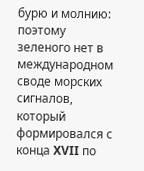бурю и молнию: поэтому зеленого нет в международном своде морских сигналов, который формировался с конца XVII по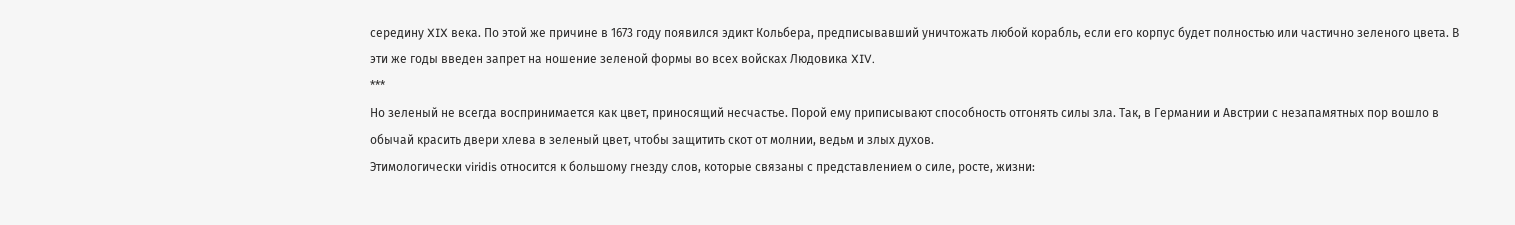середину XIX века. По этой же причине в 1673 году появился эдикт Кольбера, предписывавший уничтожать любой корабль, если его корпус будет полностью или частично зеленого цвета. В эти же годы введен запрет на ношение зеленой формы во всех войсках Людовика XIV.
***
Но зеленый не всегда воспринимается как цвет, приносящий несчастье. Порой ему приписывают способность отгонять силы зла. Так, в Германии и Австрии с незапамятных пор вошло в обычай красить двери хлева в зеленый цвет, чтобы защитить скот от молнии, ведьм и злых духов.
Этимологически viridis относится к большому гнезду слов, которые связаны с представлением о силе, росте, жизни: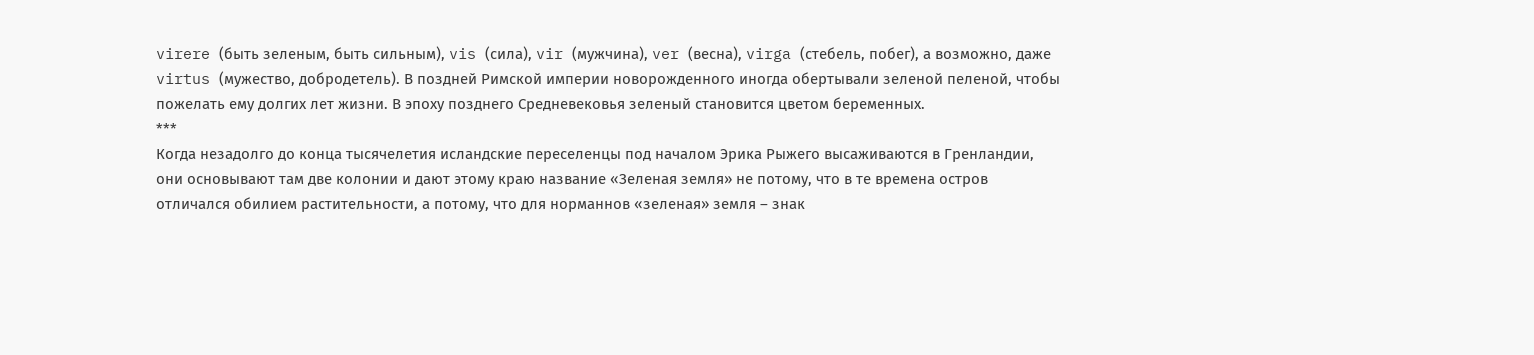virere (быть зеленым, быть сильным), vis (сила), vir (мужчина), ver (весна), virga (стебель, побег), а возможно, даже virtus (мужество, добродетель). В поздней Римской империи новорожденного иногда обертывали зеленой пеленой, чтобы пожелать ему долгих лет жизни. В эпоху позднего Средневековья зеленый становится цветом беременных.
***
Когда незадолго до конца тысячелетия исландские переселенцы под началом Эрика Рыжего высаживаются в Гренландии, они основывают там две колонии и дают этому краю название «Зеленая земля» не потому, что в те времена остров отличался обилием растительности, а потому, что для норманнов «зеленая» земля – знак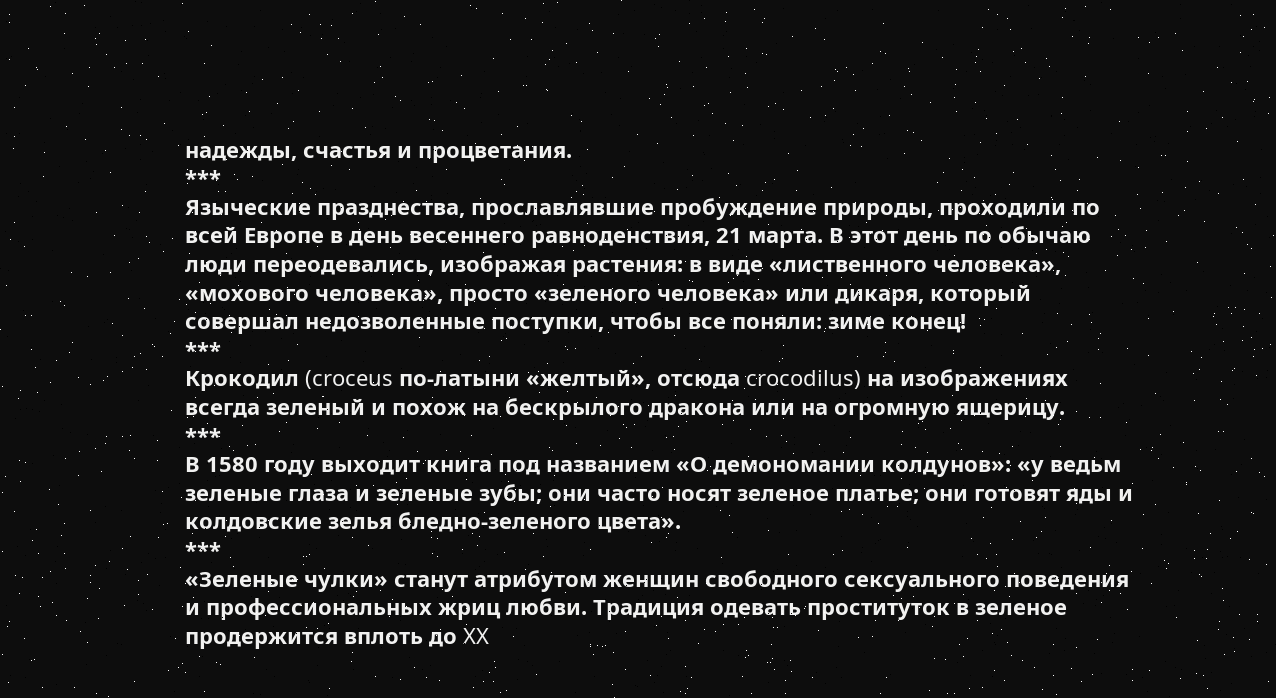надежды, счастья и процветания.
***
Языческие празднества, прославлявшие пробуждение природы, проходили по всей Европе в день весеннего равноденствия, 21 марта. В этот день по обычаю люди переодевались, изображая растения: в виде «лиственного человека», «мохового человека», просто «зеленого человека» или дикаря, который совершал недозволенные поступки, чтобы все поняли: зиме конец!
***
Крокодил (croceus по-латыни «желтый», отсюда crocodilus) на изображениях всегда зеленый и похож на бескрылого дракона или на огромную ящерицу.
***
В 1580 году выходит книга под названием «О демономании колдунов»: «у ведьм зеленые глаза и зеленые зубы; они часто носят зеленое платье; они готовят яды и колдовские зелья бледно-зеленого цвета».
***
«Зеленые чулки» станут атрибутом женщин свободного сексуального поведения и профессиональных жриц любви. Традиция одевать проституток в зеленое продержится вплоть до XX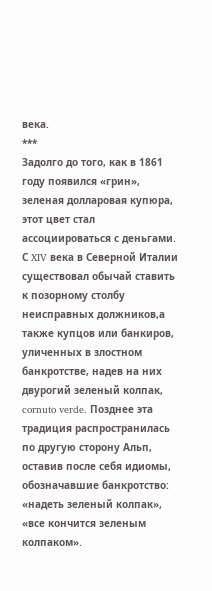века.
***
Задолго до того, как в 1861 году появился «грин», зеленая долларовая купюра, этот цвет стал ассоциироваться с деньгами. С XIV века в Северной Италии существовал обычай ставить к позорному столбу неисправных должников,а также купцов или банкиров, уличенных в злостном банкротстве, надев на них двурогий зеленый колпак, cornuto verde. Позднее эта традиция распространилась по другую сторону Альп, оставив после себя идиомы, обозначавшие банкротство: «надеть зеленый колпак», «все кончится зеленым колпаком».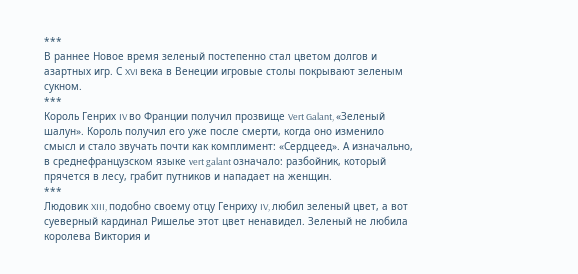***
В раннее Новое время зеленый постепенно стал цветом долгов и азартных игр. С XVI века в Венеции игровые столы покрывают зеленым сукном.
***
Король Генрих IV во Франции получил прозвище Vert Galant, «Зеленый шалун». Король получил его уже после смерти, когда оно изменило смысл и стало звучать почти как комплимент: «Сердцеед». А изначально, в среднефранцузском языке vert galant означало: разбойник, который прячется в лесу, грабит путников и нападает на женщин.
***
Людовик XIII, подобно своему отцу Генриху IV, любил зеленый цвет, а вот суеверный кардинал Ришелье этот цвет ненавидел. Зеленый не любила королева Виктория и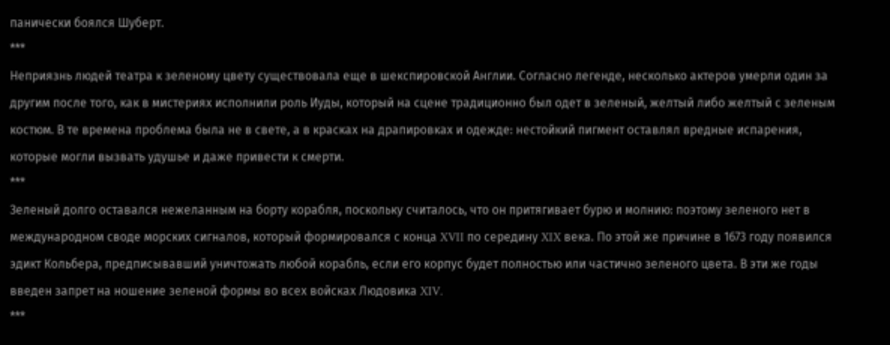панически боялся Шуберт.
***
Неприязнь людей театра к зеленому цвету существовала еще в шекспировской Англии. Согласно легенде, несколько актеров умерли один за другим после того, как в мистериях исполнили роль Иуды, который на сцене традиционно был одет в зеленый, желтый либо желтый с зеленым костюм. В те времена проблема была не в свете, а в красках на драпировках и одежде: нестойкий пигмент оставлял вредные испарения, которые могли вызвать удушье и даже привести к смерти.
***
Зеленый долго оставался нежеланным на борту корабля, поскольку считалось, что он притягивает бурю и молнию: поэтому зеленого нет в международном своде морских сигналов, который формировался с конца XVII по середину XIX века. По этой же причине в 1673 году появился эдикт Кольбера, предписывавший уничтожать любой корабль, если его корпус будет полностью или частично зеленого цвета. В эти же годы введен запрет на ношение зеленой формы во всех войсках Людовика XIV.
***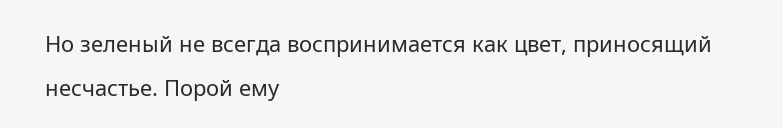Но зеленый не всегда воспринимается как цвет, приносящий несчастье. Порой ему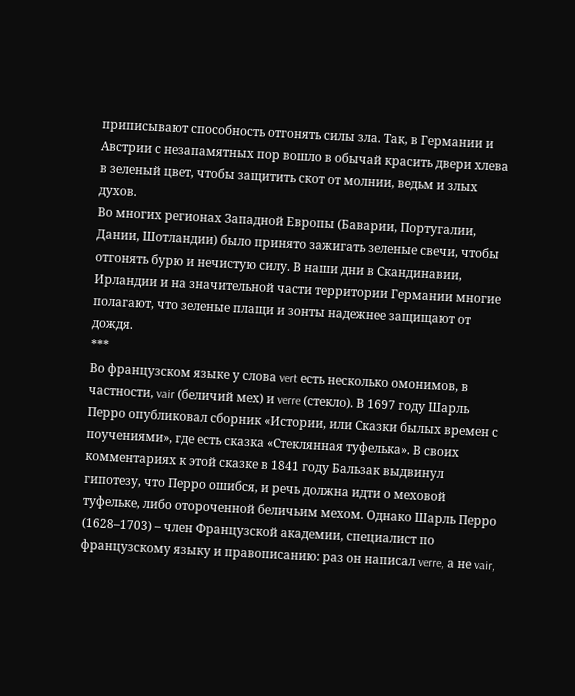приписывают способность отгонять силы зла. Так, в Германии и Австрии с незапамятных пор вошло в обычай красить двери хлева в зеленый цвет, чтобы защитить скот от молнии, ведьм и злых духов.
Во многих регионах Западной Европы (Баварии, Португалии, Дании, Шотландии) было принято зажигать зеленые свечи, чтобы отгонять бурю и нечистую силу. В наши дни в Скандинавии, Ирландии и на значительной части территории Германии многие полагают, что зеленые плащи и зонты надежнее защищают от дождя.
***
Во французском языке у слова vert есть несколько омонимов, в частности, vair (беличий мех) и verre (стекло). В 1697 году Шарль Перро опубликовал сборник «Истории, или Сказки былых времен с поучениями», где есть сказка «Стеклянная туфелька». В своих комментариях к этой сказке в 1841 году Бальзак выдвинул гипотезу, что Перро ошибся, и речь должна идти о меховой туфельке, либо отороченной беличьим мехом. Однако Шарль Перро (1628–1703) – член Французской академии, специалист по французскому языку и правописанию: раз он написал verre, а не vair,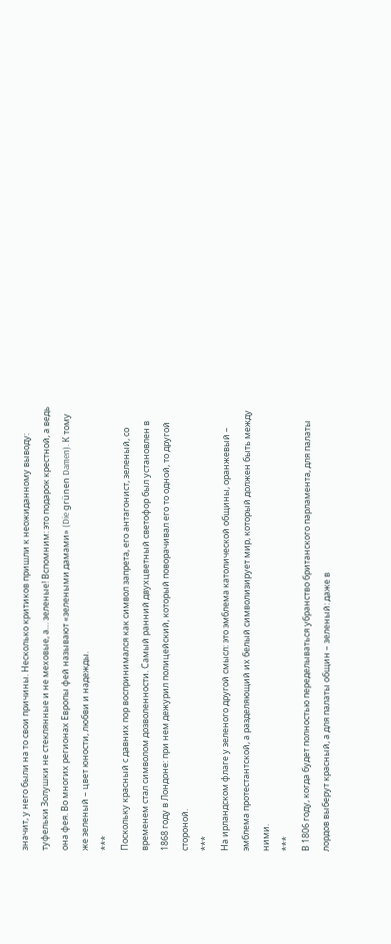значит, у него были на то свои причины. Несколько критиков пришли к неожиданному выводу: туфельки Золушки не стеклянные и не меховые, а… зеленые! Вспомним: это подарок крестной, а ведь она фея. Во многих регионах Европы фей называют «зелеными дамами» (Die grünen Damen). К тому же зеленый – цвет юности, любви и надежды.
***
Поскольку красный с давних пор воспринимался как символ запрета, его антагонист, зеленый, со временем стал символом дозволенности. Самый ранний двухцветный светофор был установлен в 1868 году в Лондоне: при нем дежурил полицейский, который поворачивал его то одной, то другой стороной.
***
На ирландском флаге у зеленого другой смысл: это эмблема католической общины, оранжевый – эмблема протестантской, а разделяющий их белый символизирует мир, который должен быть между ними.
***
В 1806 году, когда будет полностью переделываться убранство британского парламента, для палаты лордов выберут красный, а для палаты общин – зеленый: даже в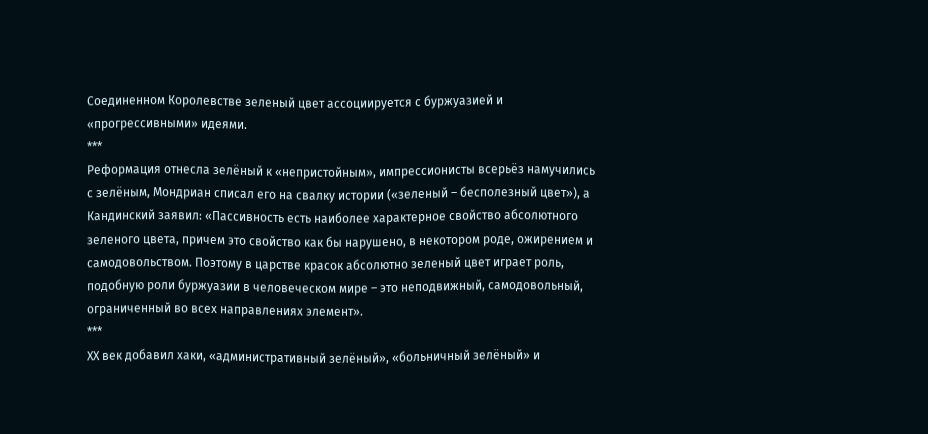Соединенном Королевстве зеленый цвет ассоциируется с буржуазией и «прогрессивными» идеями.
***
Реформация отнесла зелёный к «непристойным», импрессионисты всерьёз намучились с зелёным, Мондриан списал его на свалку истории («зеленый – бесполезный цвет»), а Кандинский заявил: «Пассивность есть наиболее характерное свойство абсолютного зеленого цвета, причем это свойство как бы нарушено, в некотором роде, ожирением и самодовольством. Поэтому в царстве красок абсолютно зеленый цвет играет роль, подобную роли буржуазии в человеческом мире – это неподвижный, самодовольный, ограниченный во всех направлениях элемент».
***
ХХ век добавил хаки, «административный зелёный», «больничный зелёный» и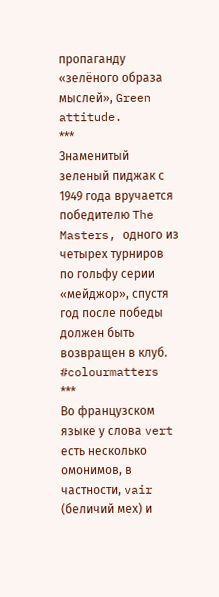пропаганду «зелёного образа мыслей», Green attitude.
***
Знаменитый зеленый пиджак с 1949 года вручается победителю The Masters, одного из четырех турниров по гольфу серии «мейджор», спустя год после победы должен быть возвращен в клуб.
#colourmatters
***
Во французском языке у слова vert есть несколько омонимов, в частности, vair (беличий мех) и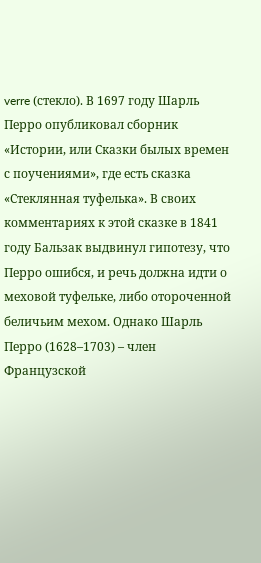verre (стекло). В 1697 году Шарль Перро опубликовал сборник «Истории, или Сказки былых времен с поучениями», где есть сказка «Стеклянная туфелька». В своих комментариях к этой сказке в 1841 году Бальзак выдвинул гипотезу, что Перро ошибся, и речь должна идти о меховой туфельке, либо отороченной беличьим мехом. Однако Шарль Перро (1628–1703) – член Французской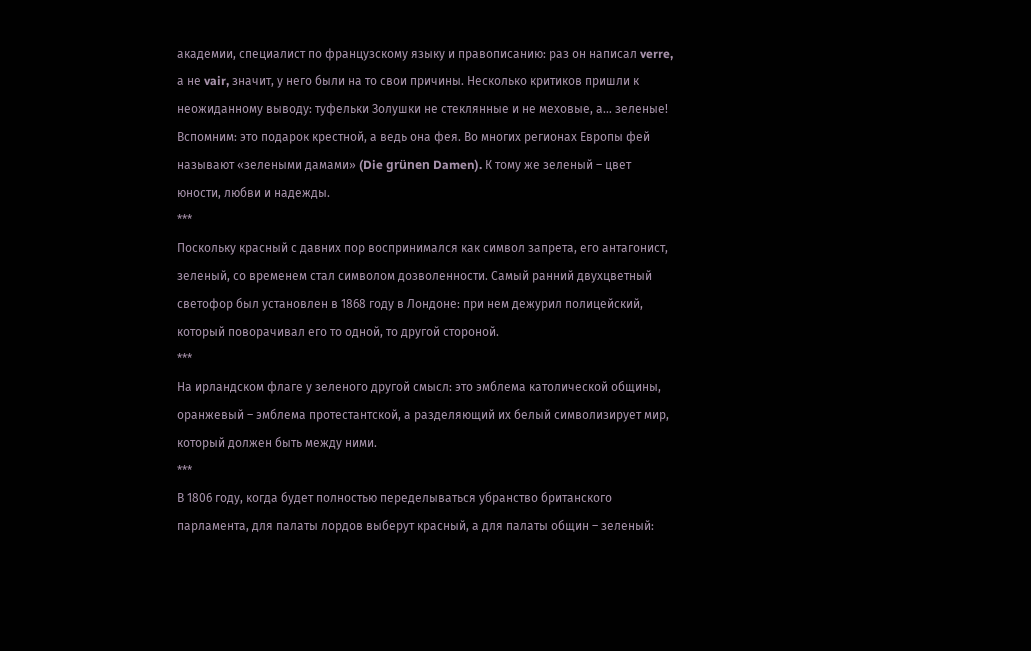академии, специалист по французскому языку и правописанию: раз он написал verre, а не vair, значит, у него были на то свои причины. Несколько критиков пришли к неожиданному выводу: туфельки Золушки не стеклянные и не меховые, а… зеленые! Вспомним: это подарок крестной, а ведь она фея. Во многих регионах Европы фей называют «зелеными дамами» (Die grünen Damen). К тому же зеленый – цвет юности, любви и надежды.
***
Поскольку красный с давних пор воспринимался как символ запрета, его антагонист, зеленый, со временем стал символом дозволенности. Самый ранний двухцветный светофор был установлен в 1868 году в Лондоне: при нем дежурил полицейский, который поворачивал его то одной, то другой стороной.
***
На ирландском флаге у зеленого другой смысл: это эмблема католической общины, оранжевый – эмблема протестантской, а разделяющий их белый символизирует мир, который должен быть между ними.
***
В 1806 году, когда будет полностью переделываться убранство британского парламента, для палаты лордов выберут красный, а для палаты общин – зеленый: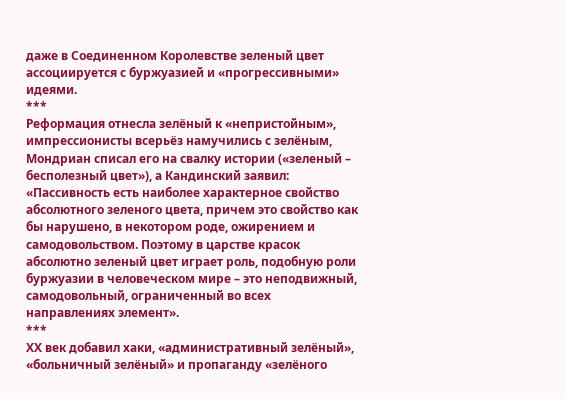даже в Соединенном Королевстве зеленый цвет ассоциируется с буржуазией и «прогрессивными» идеями.
***
Реформация отнесла зелёный к «непристойным», импрессионисты всерьёз намучились с зелёным, Мондриан списал его на свалку истории («зеленый – бесполезный цвет»), а Кандинский заявил: «Пассивность есть наиболее характерное свойство абсолютного зеленого цвета, причем это свойство как бы нарушено, в некотором роде, ожирением и самодовольством. Поэтому в царстве красок абсолютно зеленый цвет играет роль, подобную роли буржуазии в человеческом мире – это неподвижный, самодовольный, ограниченный во всех направлениях элемент».
***
ХХ век добавил хаки, «административный зелёный», «больничный зелёный» и пропаганду «зелёного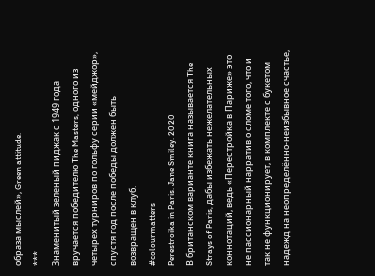образа мыслей», Green attitude.
***
Знаменитый зеленый пиджак с 1949 года вручается победителю The Masters, одного из четырех турниров по гольфу серии «мейджор», спустя год после победы должен быть возвращен в клуб.
#colourmatters
Perestroika in Paris. Jane Smiley. 2020
В британском варианте книга называется The Strays of Paris, дабы избежать нежелательных коннотаций, ведь «Перестройка в Париже» это не пассионарный нарратив о сломе того, что и так не функционирует, в комплекте с букетом надежд на неопределённо-неизбывное счастье,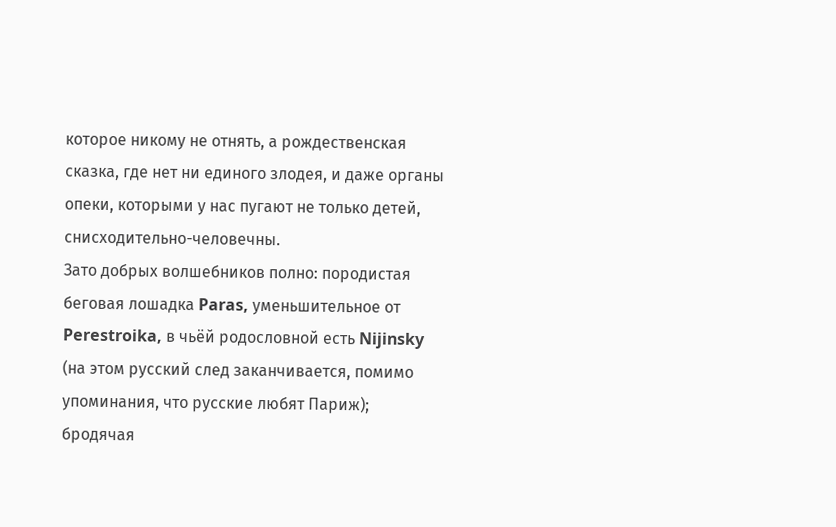которое никому не отнять, а рождественская сказка, где нет ни единого злодея, и даже органы опеки, которыми у нас пугают не только детей, снисходительно-человечны.
Зато добрых волшебников полно: породистая беговая лошадка Paras, уменьшительное от Perestroika, в чьёй родословной есть Nijinsky (на этом русский след заканчивается, помимо упоминания, что русские любят Париж); бродячая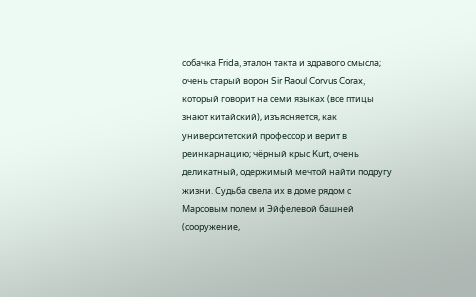собачка Frida, эталон такта и здравого смысла; очень старый ворон Sir Raoul Corvus Corax, который говорит на семи языках (все птицы знают китайский), изъясняется, как университетский профессор и верит в реинкарнацию; чёрный крыс Kurt, очень деликатный, одержимый мечтой найти подругу жизни. Судьба свела их в доме рядом с Марсовым полем и Эйфелевой башней (сооружение,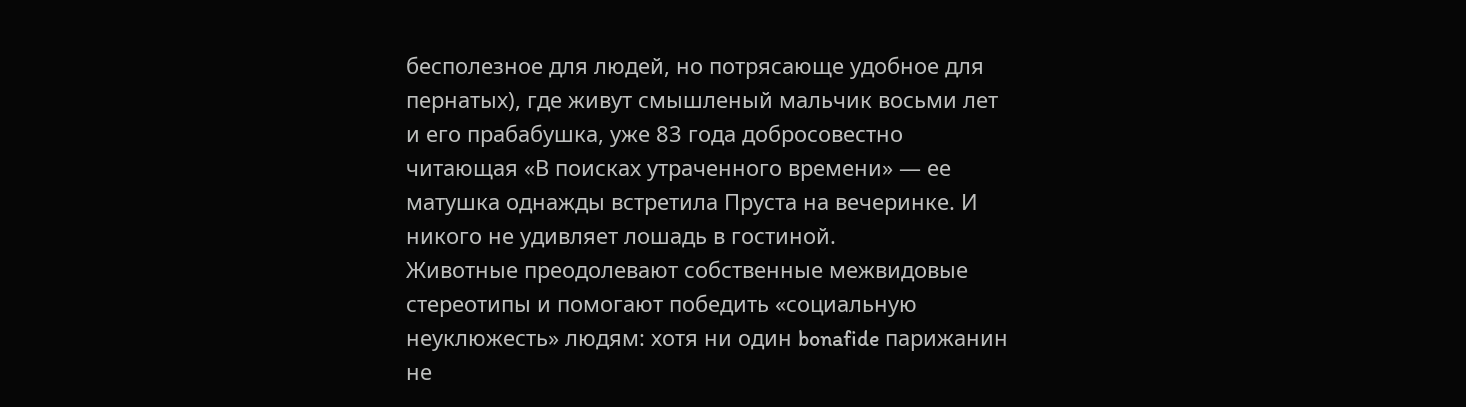бесполезное для людей, но потрясающе удобное для пернатых), где живут смышленый мальчик восьми лет и его прабабушка, уже 83 года добросовестно читающая «В поисках утраченного времени» — ее матушка однажды встретила Пруста на вечеринке. И никого не удивляет лошадь в гостиной.
Животные преодолевают собственные межвидовые стереотипы и помогают победить «социальную неуклюжесть» людям: хотя ни один bonafide парижанин не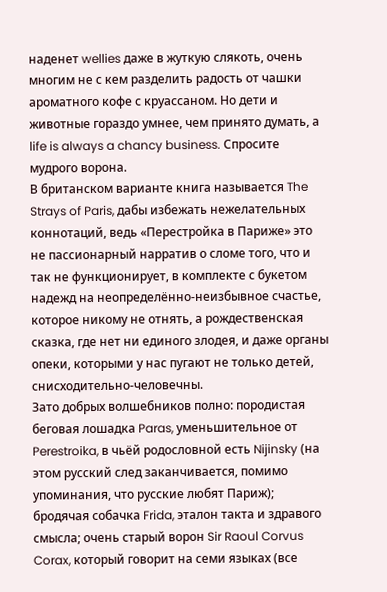наденет wellies даже в жуткую слякоть, очень многим не с кем разделить радость от чашки ароматного кофе с круассаном. Но дети и животные гораздо умнее, чем принято думать, а life is always a chancy business. Спросите мудрого ворона.
В британском варианте книга называется The Strays of Paris, дабы избежать нежелательных коннотаций, ведь «Перестройка в Париже» это не пассионарный нарратив о сломе того, что и так не функционирует, в комплекте с букетом надежд на неопределённо-неизбывное счастье, которое никому не отнять, а рождественская сказка, где нет ни единого злодея, и даже органы опеки, которыми у нас пугают не только детей, снисходительно-человечны.
Зато добрых волшебников полно: породистая беговая лошадка Paras, уменьшительное от Perestroika, в чьёй родословной есть Nijinsky (на этом русский след заканчивается, помимо упоминания, что русские любят Париж); бродячая собачка Frida, эталон такта и здравого смысла; очень старый ворон Sir Raoul Corvus Corax, который говорит на семи языках (все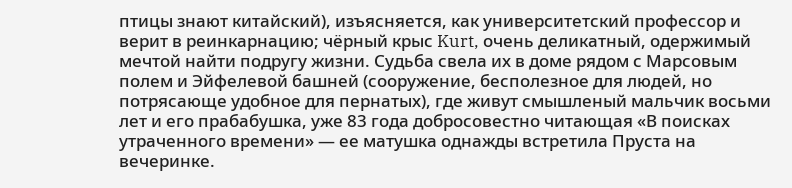птицы знают китайский), изъясняется, как университетский профессор и верит в реинкарнацию; чёрный крыс Kurt, очень деликатный, одержимый мечтой найти подругу жизни. Судьба свела их в доме рядом с Марсовым полем и Эйфелевой башней (сооружение, бесполезное для людей, но потрясающе удобное для пернатых), где живут смышленый мальчик восьми лет и его прабабушка, уже 83 года добросовестно читающая «В поисках утраченного времени» — ее матушка однажды встретила Пруста на вечеринке.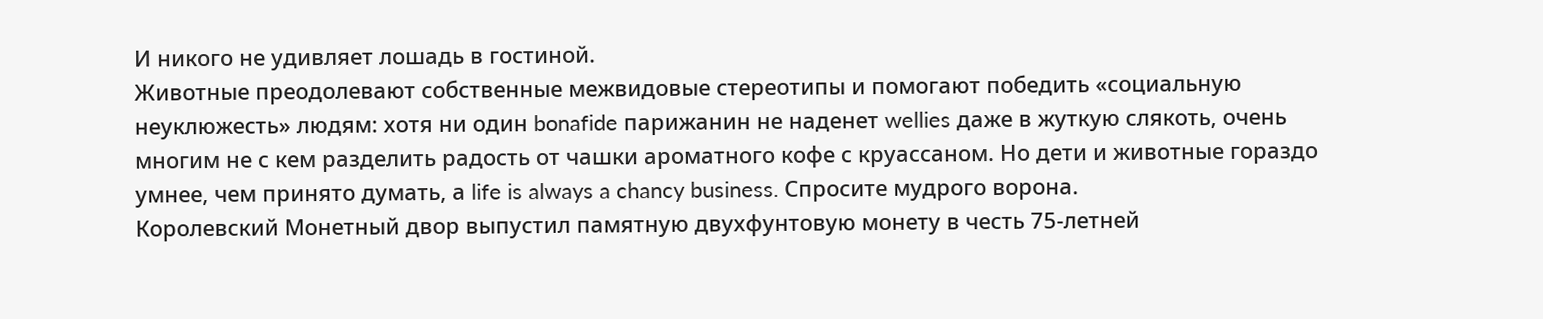И никого не удивляет лошадь в гостиной.
Животные преодолевают собственные межвидовые стереотипы и помогают победить «социальную неуклюжесть» людям: хотя ни один bonafide парижанин не наденет wellies даже в жуткую слякоть, очень многим не с кем разделить радость от чашки ароматного кофе с круассаном. Но дети и животные гораздо умнее, чем принято думать, а life is always a chancy business. Спросите мудрого ворона.
Королевский Монетный двор выпустил памятную двухфунтовую монету в честь 75-летней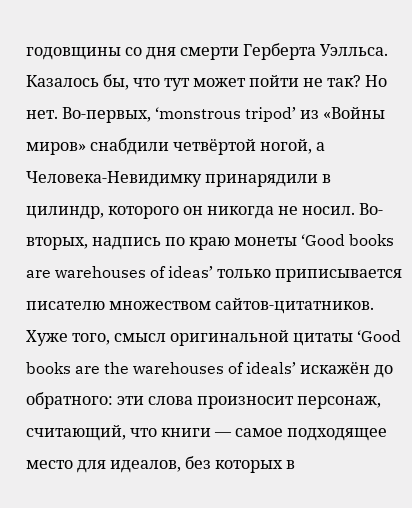годовщины со дня смерти Герберта Уэлльса. Казалось бы, что тут может пойти не так? Но нет. Во-первых, ‘monstrous tripod’ из «Войны миров» снабдили четвёртой ногой, а Человека-Невидимку принарядили в цилиндр, которого он никогда не носил. Во-вторых, надпись по краю монеты ‘Good books are warehouses of ideas’ только приписывается писателю множеством сайтов-цитатников. Хуже того, смысл оригинальной цитаты ‘Good books are the warehouses of ideals’ искажён до обратного: эти слова произносит персонаж, считающий, что книги — самое подходящее место для идеалов, без которых в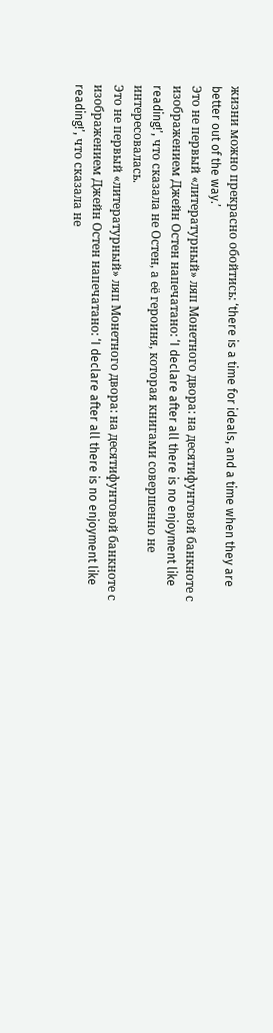жизни можно прекрасно обойтись: ‘there is a time for ideals, and a time when they are better out of the way.’
Это не первый «литературный» ляп Монетного двора: на десятифунтовой банкноте с изображением Джейн Остен напечатано: ‘I declare after all there is no enjoyment like reading!’, что сказала не Остен, а её героиня, которая книгами совершенно не интересовалась.
Это не первый «литературный» ляп Монетного двора: на десятифунтовой банкноте с изображением Джейн Остен напечатано: ‘I declare after all there is no enjoyment like reading!’, что сказала не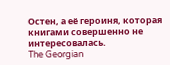Остен, а её героиня, которая книгами совершенно не интересовалась.
The Georgian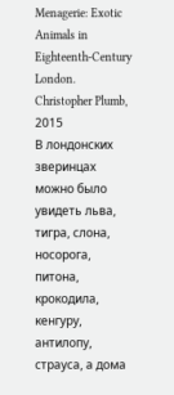Menagerie: Exotic Animals in Eighteenth-Century London. Christopher Plumb, 2015
В лондонских зверинцах можно было увидеть льва, тигра, слона, носорога, питона, крокодила, кенгуру, антилопу, страуса, а дома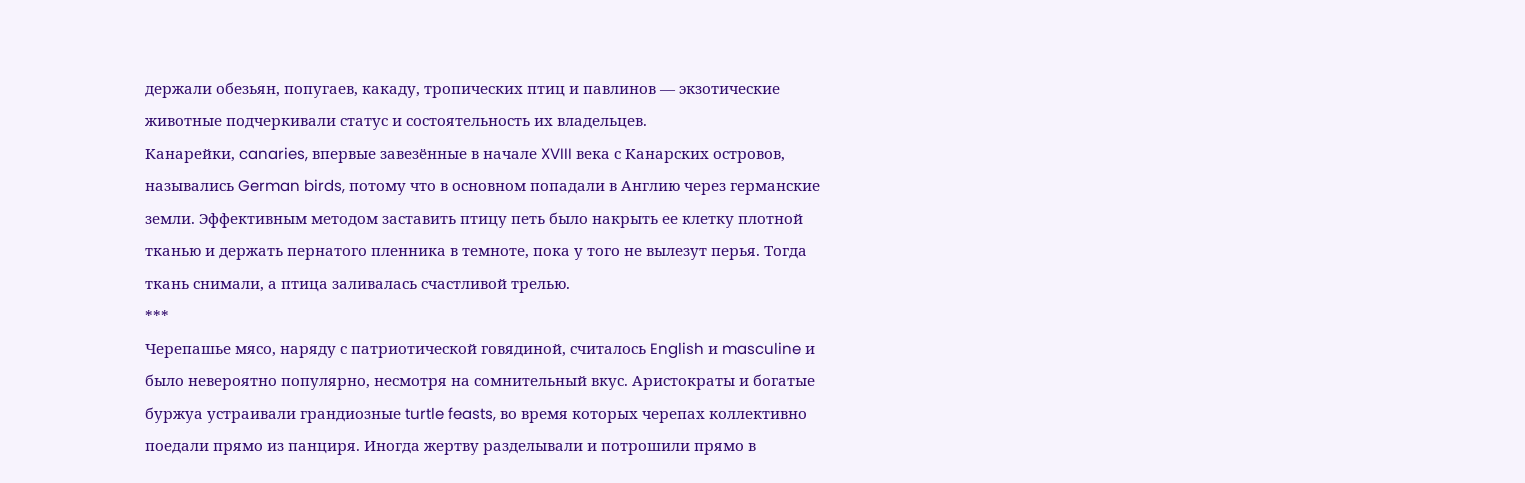держали обезьян, попугаев, какаду, тропических птиц и павлинов — экзотические животные подчеркивали статус и состоятельность их владельцев.
Канарейки, canaries, впервые завезённые в начале XVIII века с Канарских островов, назывались German birds, потому что в основном попадали в Англию через германские земли. Эффективным методом заставить птицу петь было накрыть ее клетку плотной тканью и держать пернатого пленника в темноте, пока у того не вылезут перья. Тогда ткань снимали, а птица заливалась счастливой трелью.
***
Черепашье мясо, наряду с патриотической говядиной, считалось English и masculine и было невероятно популярно, несмотря на сомнительный вкус. Аристократы и богатые буржуа устраивали грандиозные turtle feasts, во время которых черепах коллективно поедали прямо из панциря. Иногда жертву разделывали и потрошили прямо в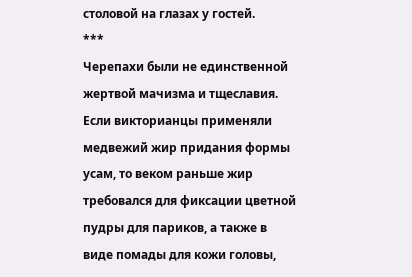столовой на глазах у гостей.
***
Черепахи были не единственной жертвой мачизма и тщеславия. Если викторианцы применяли медвежий жир придания формы усам, то веком раньше жир требовался для фиксации цветной пудры для париков, а также в виде помады для кожи головы,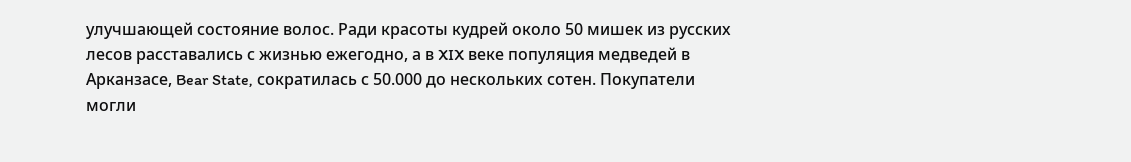улучшающей состояние волос. Ради красоты кудрей около 50 мишек из русских лесов расставались с жизнью ежегодно, а в XIX веке популяция медведей в Арканзасе, Bear State, сократилась с 50.000 до нескольких сотен. Покупатели могли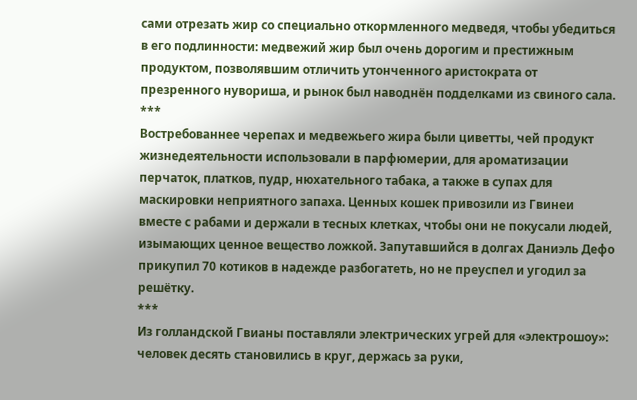сами отрезать жир со специально откормленного медведя, чтобы убедиться в его подлинности: медвежий жир был очень дорогим и престижным продуктом, позволявшим отличить утонченного аристократа от презренного нувориша, и рынок был наводнён подделками из свиного сала.
***
Востребованнее черепах и медвежьего жира были циветты, чей продукт жизнедеятельности использовали в парфюмерии, для ароматизации перчаток, платков, пудр, нюхательного табака, а также в супах для маскировки неприятного запаха. Ценных кошек привозили из Гвинеи вместе с рабами и держали в тесных клетках, чтобы они не покусали людей, изымающих ценное вещество ложкой. Запутавшийся в долгах Даниэль Дефо прикупил 70 котиков в надежде разбогатеть, но не преуспел и угодил за решётку.
***
Из голландской Гвианы поставляли электрических угрей для «электрошоу»: человек десять становились в круг, держась за руки,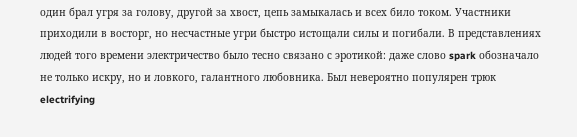один брал угря за голову, другой за хвост, цепь замыкалась и всех било током. Участники приходили в восторг, но несчастные угри быстро истощали силы и погибали. В представлениях людей того времени электричество было тесно связано с эротикой: даже слово spark обозначало не только искру, но и ловкого, галантного любовника. Был невероятно популярен трюк electrifying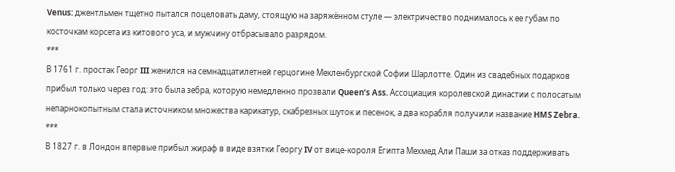Venus: джентльмен тщетно пытался поцеловать даму, стоящую на заряжённом стуле — электричество поднималось к ее губам по косточкам корсета из китового уса, и мужчину отбрасывало разрядом.
***
В 1761 г. простак Георг III женился на семнадцатилетней герцогине Мекленбургской Софии Шарлотте. Один из свадебных подарков прибыл только через год: это была зебра, которую немедленно прозвали Queen’s Ass. Ассоциация королевской династии с полосатым непарнокопытным стала источником множества карикатур, скабрезных шуток и песенок, а два корабля получили название HMS Zebra.
***
В 1827 г. в Лондон впервые прибыл жираф в виде взятки Георгу IV от вице-короля Египта Мехмед Али Паши за отказ поддерживать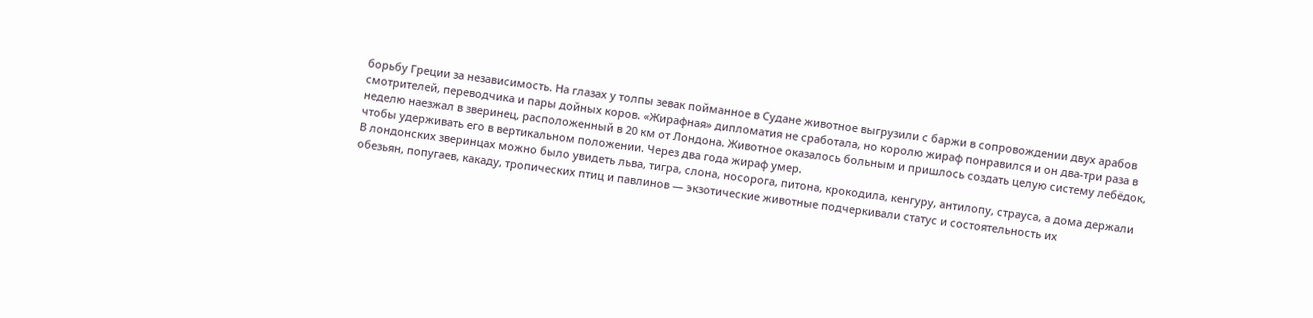борьбу Греции за независимость. На глазах у толпы зевак пойманное в Судане животное выгрузили с баржи в сопровождении двух арабов смотрителей, переводчика и пары дойных коров. «Жирафная» дипломатия не сработала, но королю жираф понравился и он два-три раза в неделю наезжал в зверинец, расположенный в 20 км от Лондона. Животное оказалось больным и пришлось создать целую систему лебёдок, чтобы удерживать его в вертикальном положении. Через два года жираф умер.
В лондонских зверинцах можно было увидеть льва, тигра, слона, носорога, питона, крокодила, кенгуру, антилопу, страуса, а дома держали обезьян, попугаев, какаду, тропических птиц и павлинов — экзотические животные подчеркивали статус и состоятельность их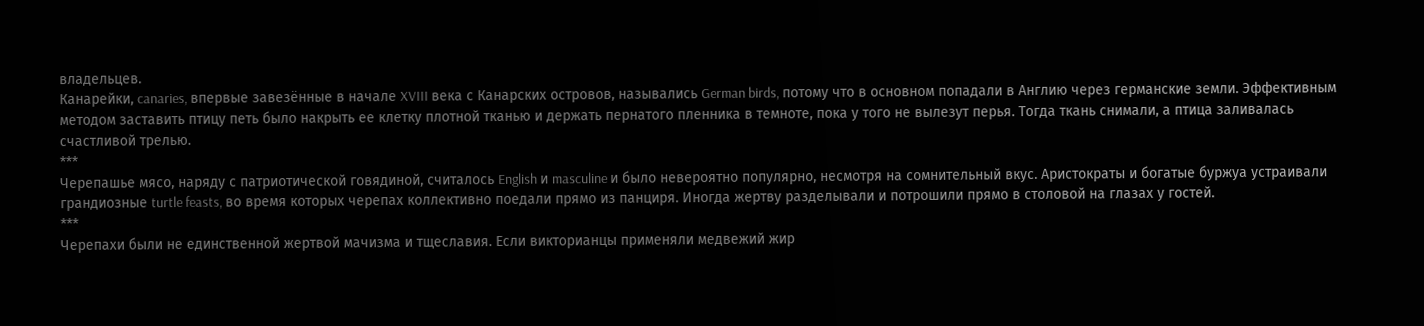владельцев.
Канарейки, canaries, впервые завезённые в начале XVIII века с Канарских островов, назывались German birds, потому что в основном попадали в Англию через германские земли. Эффективным методом заставить птицу петь было накрыть ее клетку плотной тканью и держать пернатого пленника в темноте, пока у того не вылезут перья. Тогда ткань снимали, а птица заливалась счастливой трелью.
***
Черепашье мясо, наряду с патриотической говядиной, считалось English и masculine и было невероятно популярно, несмотря на сомнительный вкус. Аристократы и богатые буржуа устраивали грандиозные turtle feasts, во время которых черепах коллективно поедали прямо из панциря. Иногда жертву разделывали и потрошили прямо в столовой на глазах у гостей.
***
Черепахи были не единственной жертвой мачизма и тщеславия. Если викторианцы применяли медвежий жир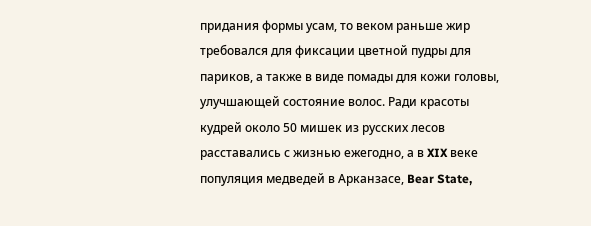придания формы усам, то веком раньше жир требовался для фиксации цветной пудры для париков, а также в виде помады для кожи головы, улучшающей состояние волос. Ради красоты кудрей около 50 мишек из русских лесов расставались с жизнью ежегодно, а в XIX веке популяция медведей в Арканзасе, Bear State,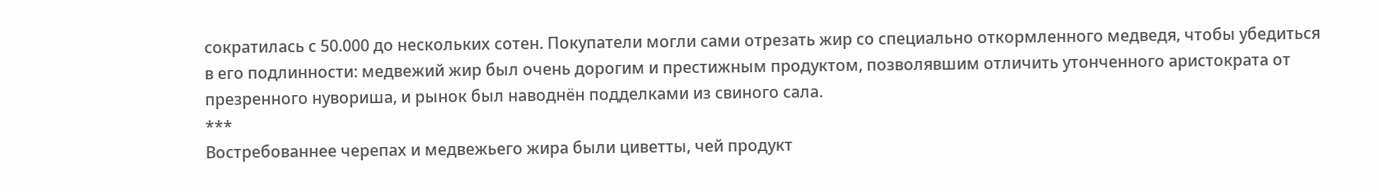сократилась с 50.000 до нескольких сотен. Покупатели могли сами отрезать жир со специально откормленного медведя, чтобы убедиться в его подлинности: медвежий жир был очень дорогим и престижным продуктом, позволявшим отличить утонченного аристократа от презренного нувориша, и рынок был наводнён подделками из свиного сала.
***
Востребованнее черепах и медвежьего жира были циветты, чей продукт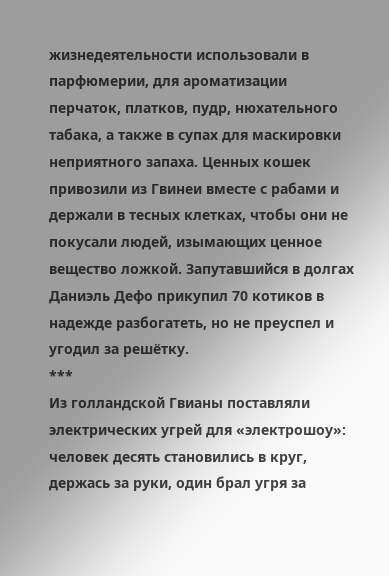жизнедеятельности использовали в парфюмерии, для ароматизации перчаток, платков, пудр, нюхательного табака, а также в супах для маскировки неприятного запаха. Ценных кошек привозили из Гвинеи вместе с рабами и держали в тесных клетках, чтобы они не покусали людей, изымающих ценное вещество ложкой. Запутавшийся в долгах Даниэль Дефо прикупил 70 котиков в надежде разбогатеть, но не преуспел и угодил за решётку.
***
Из голландской Гвианы поставляли электрических угрей для «электрошоу»: человек десять становились в круг, держась за руки, один брал угря за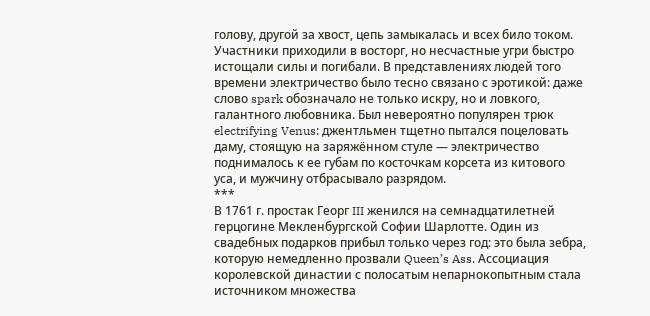голову, другой за хвост, цепь замыкалась и всех било током. Участники приходили в восторг, но несчастные угри быстро истощали силы и погибали. В представлениях людей того времени электричество было тесно связано с эротикой: даже слово spark обозначало не только искру, но и ловкого, галантного любовника. Был невероятно популярен трюк electrifying Venus: джентльмен тщетно пытался поцеловать даму, стоящую на заряжённом стуле — электричество поднималось к ее губам по косточкам корсета из китового уса, и мужчину отбрасывало разрядом.
***
В 1761 г. простак Георг III женился на семнадцатилетней герцогине Мекленбургской Софии Шарлотте. Один из свадебных подарков прибыл только через год: это была зебра, которую немедленно прозвали Queen’s Ass. Ассоциация королевской династии с полосатым непарнокопытным стала источником множества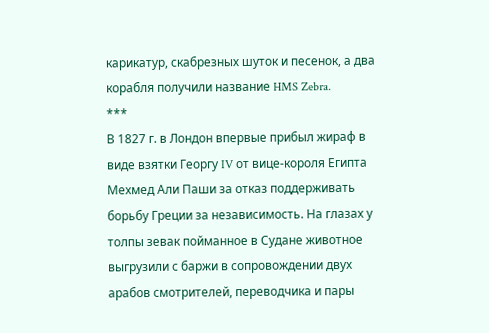карикатур, скабрезных шуток и песенок, а два корабля получили название HMS Zebra.
***
В 1827 г. в Лондон впервые прибыл жираф в виде взятки Георгу IV от вице-короля Египта Мехмед Али Паши за отказ поддерживать борьбу Греции за независимость. На глазах у толпы зевак пойманное в Судане животное выгрузили с баржи в сопровождении двух арабов смотрителей, переводчика и пары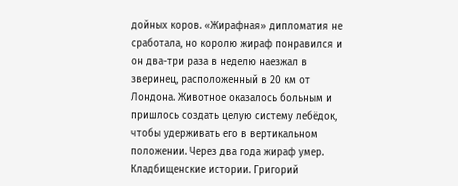дойных коров. «Жирафная» дипломатия не сработала, но королю жираф понравился и он два-три раза в неделю наезжал в зверинец, расположенный в 20 км от Лондона. Животное оказалось больным и пришлось создать целую систему лебёдок, чтобы удерживать его в вертикальном положении. Через два года жираф умер.
Кладбищенские истории. Григорий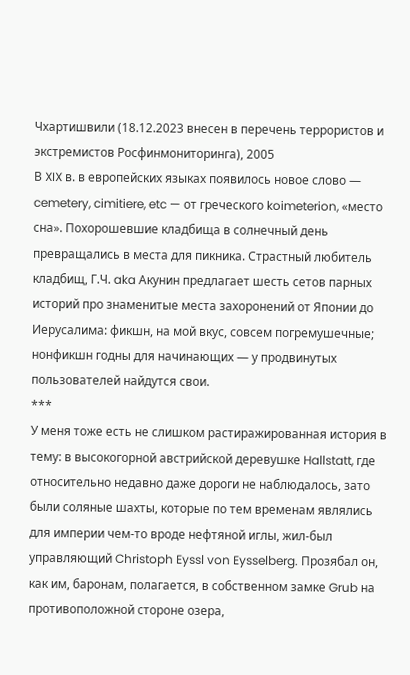Чхартишвили (18.12.2023 внесен в перечень террористов и экстремистов Росфинмониторинга), 2005
В XIX в. в европейских языках появилось новое слово — cemetery, cimitiere, etc — от греческого koimeterion, «место сна». Похорошевшие кладбища в солнечный день превращались в места для пикника. Страстный любитель кладбищ, Г.Ч. aka Акунин предлагает шесть сетов парных историй про знаменитые места захоронений от Японии до Иерусалима: фикшн, на мой вкус, совсем погремушечные; нонфикшн годны для начинающих — у продвинутых пользователей найдутся свои.
***
У меня тоже есть не слишком растиражированная история в тему: в высокогорной австрийской деревушке Hallstatt, где относительно недавно даже дороги не наблюдалось, зато были соляные шахты, которые по тем временам являлись для империи чем-то вроде нефтяной иглы, жил-был управляющий Christoph Eyssl von Eysselberg. Прозябал он, как им, баронам, полагается, в собственном замке Grub на противоположной стороне озера,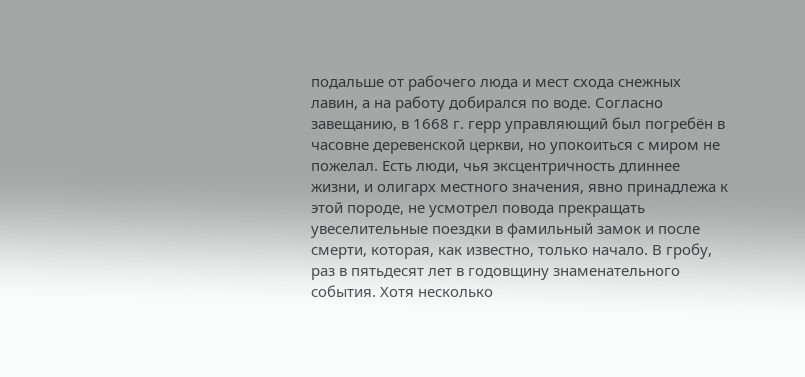подальше от рабочего люда и мест схода снежных лавин, а на работу добирался по воде. Согласно завещанию, в 1668 г. герр управляющий был погребён в часовне деревенской церкви, но упокоиться с миром не пожелал. Есть люди, чья эксцентричность длиннее жизни, и олигарх местного значения, явно принадлежа к этой породе, не усмотрел повода прекращать увеселительные поездки в фамильный замок и после смерти, которая, как известно, только начало. В гробу, раз в пятьдесят лет в годовщину знаменательного события. Хотя несколько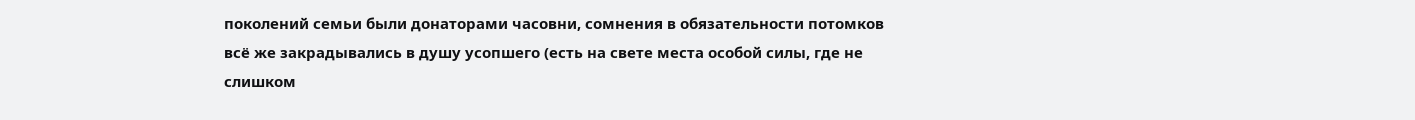поколений семьи были донаторами часовни, сомнения в обязательности потомков всё же закрадывались в душу усопшего (есть на свете места особой силы, где не слишком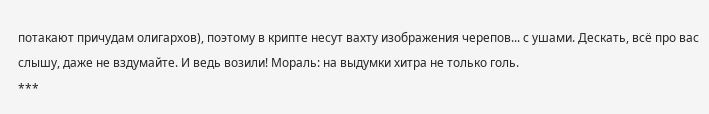потакают причудам олигархов), поэтому в крипте несут вахту изображения черепов... с ушами. Дескать, всё про вас слышу, даже не вздумайте. И ведь возили! Мораль: на выдумки хитра не только голь.
***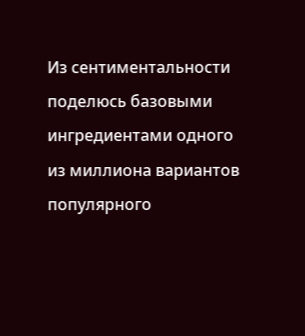Из сентиментальности поделюсь базовыми ингредиентами одного из миллиона вариантов популярного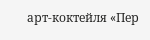арт-коктейля «Пер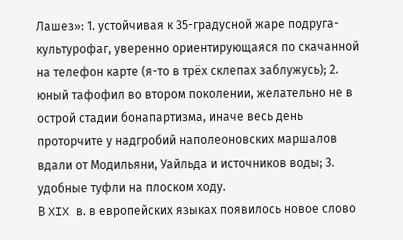Лашез»: 1. устойчивая к 35-градусной жаре подруга-культурофаг, уверенно ориентирующаяся по скачанной на телефон карте (я-то в трёх склепах заблужусь); 2. юный тафофил во втором поколении, желательно не в острой стадии бонапартизма, иначе весь день проторчите у надгробий наполеоновских маршалов вдали от Модильяни, Уайльда и источников воды; 3. удобные туфли на плоском ходу.
В XIX в. в европейских языках появилось новое слово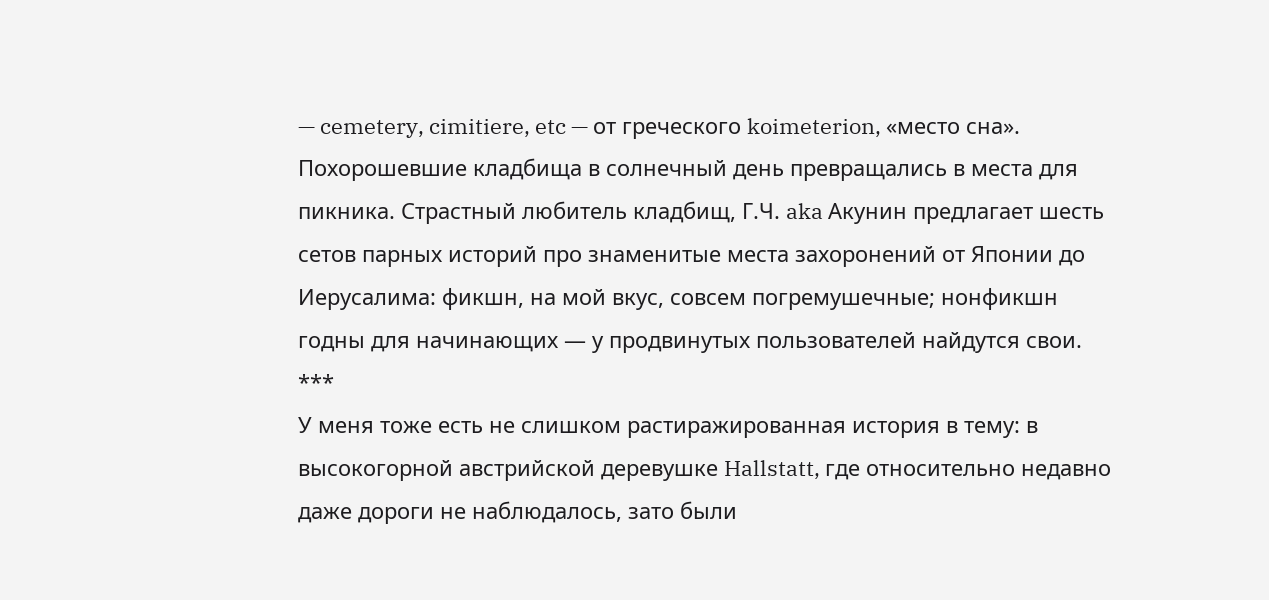— cemetery, cimitiere, etc — от греческого koimeterion, «место сна». Похорошевшие кладбища в солнечный день превращались в места для пикника. Страстный любитель кладбищ, Г.Ч. aka Акунин предлагает шесть сетов парных историй про знаменитые места захоронений от Японии до Иерусалима: фикшн, на мой вкус, совсем погремушечные; нонфикшн годны для начинающих — у продвинутых пользователей найдутся свои.
***
У меня тоже есть не слишком растиражированная история в тему: в высокогорной австрийской деревушке Hallstatt, где относительно недавно даже дороги не наблюдалось, зато были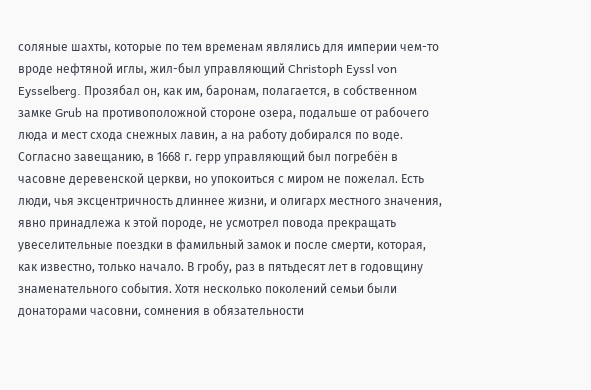соляные шахты, которые по тем временам являлись для империи чем-то вроде нефтяной иглы, жил-был управляющий Christoph Eyssl von Eysselberg. Прозябал он, как им, баронам, полагается, в собственном замке Grub на противоположной стороне озера, подальше от рабочего люда и мест схода снежных лавин, а на работу добирался по воде. Согласно завещанию, в 1668 г. герр управляющий был погребён в часовне деревенской церкви, но упокоиться с миром не пожелал. Есть люди, чья эксцентричность длиннее жизни, и олигарх местного значения, явно принадлежа к этой породе, не усмотрел повода прекращать увеселительные поездки в фамильный замок и после смерти, которая, как известно, только начало. В гробу, раз в пятьдесят лет в годовщину знаменательного события. Хотя несколько поколений семьи были донаторами часовни, сомнения в обязательности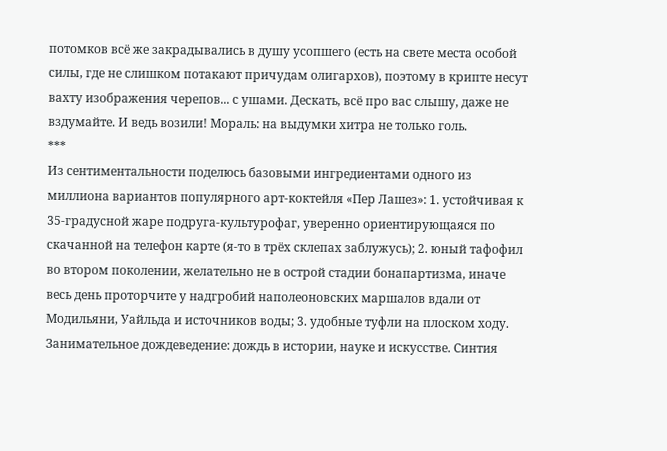потомков всё же закрадывались в душу усопшего (есть на свете места особой силы, где не слишком потакают причудам олигархов), поэтому в крипте несут вахту изображения черепов... с ушами. Дескать, всё про вас слышу, даже не вздумайте. И ведь возили! Мораль: на выдумки хитра не только голь.
***
Из сентиментальности поделюсь базовыми ингредиентами одного из миллиона вариантов популярного арт-коктейля «Пер Лашез»: 1. устойчивая к 35-градусной жаре подруга-культурофаг, уверенно ориентирующаяся по скачанной на телефон карте (я-то в трёх склепах заблужусь); 2. юный тафофил во втором поколении, желательно не в острой стадии бонапартизма, иначе весь день проторчите у надгробий наполеоновских маршалов вдали от Модильяни, Уайльда и источников воды; 3. удобные туфли на плоском ходу.
Занимательное дождеведение: дождь в истории, науке и искусстве. Синтия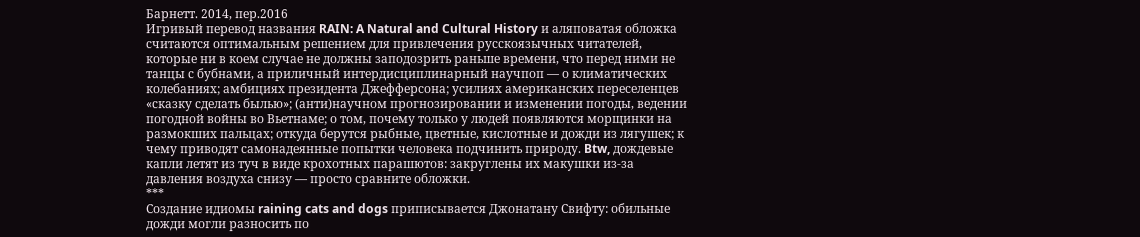Барнетт. 2014, пер.2016
Игривый перевод названия RAIN: A Natural and Cultural History и аляповатая обложка считаются оптимальным решением для привлечения русскоязычных читателей, которые ни в коем случае не должны заподозрить раньше времени, что перед ними не танцы с бубнами, а приличный интердисциплинарный научпоп — о климатических колебаниях; амбициях президента Джефферсона; усилиях американских переселенцев «сказку сделать былью»; (анти)научном прогнозировании и изменении погоды, ведении погодной войны во Вьетнаме; о том, почему только у людей появляются морщинки на размокших пальцах; откуда берутся рыбные, цветные, кислотные и дожди из лягушек; к чему приводят самонадеянные попытки человека подчинить природу. Btw, дождевые капли летят из туч в виде крохотных парашютов: закруглены их макушки из-за давления воздуха снизу — просто сравните обложки.
***
Создание идиомы raining cats and dogs приписывается Джонатану Свифту: обильные дожди могли разносить по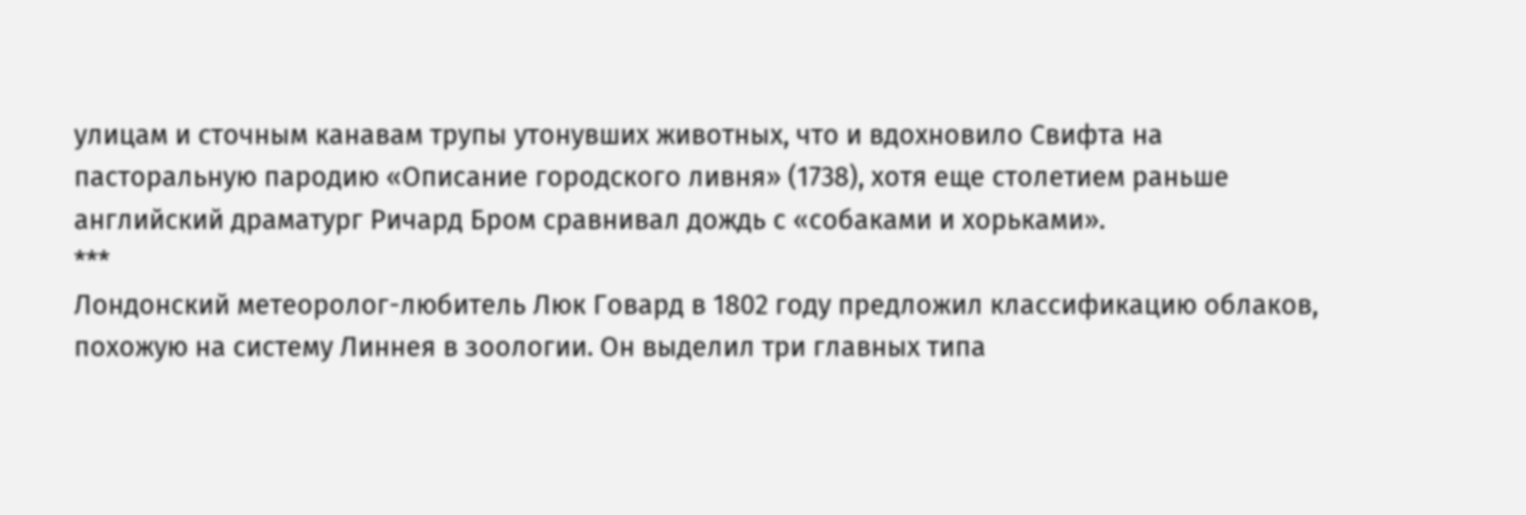улицам и сточным канавам трупы утонувших животных, что и вдохновило Свифта на пасторальную пародию «Описание городского ливня» (1738), хотя еще столетием раньше английский драматург Ричард Бром сравнивал дождь с «собаками и хорьками».
***
Лондонский метеоролог-любитель Люк Говард в 1802 году предложил классификацию облаков, похожую на систему Линнея в зоологии. Он выделил три главных типа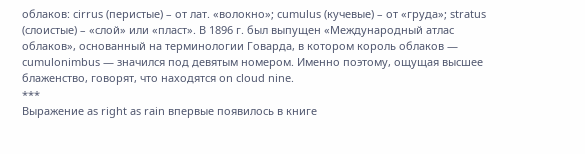облаков: cirrus (перистые) – от лат. «волокно»; cumulus (кучевые) – от «груда»; stratus (слоистые) – «слой» или «пласт». В 1896 г. был выпущен «Международный атлас облаков», основанный на терминологии Говарда, в котором король облаков — cumulonimbus — значился под девятым номером. Именно поэтому, ощущая высшее блаженство, говорят, что находятся on cloud nine.
***
Выражение as right as rain впервые появилось в книге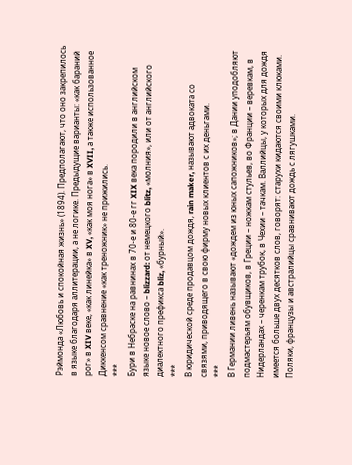Рэймонда «Любовь и спокойная жизнь» (1894). Предполагают, что оно закрепилось в языке благодаря аллитерации, а не логике. Предыдущие варианты: «как бараний рог» в XIV веке, «как линейка» в XV, «как моя нога» в XVII, а также использованное Диккенсом сравнение «как треножник» не прижились.
***
Бури в Небраске на равнинах в 70-е и 80-е гг XIX века породили в английском языке новое слово – blizzard: от немецкого blitz, «молния», или от английского диалектного префикса bliz, «бурный».
***
В юридической среде продавцом дождя, rain maker, называют адвоката со связями, приводящего в свою фирму новых клиентов с их деньгами.
***
В Германии ливень называют «дождем из юных сапожников»; в Дании уподобляют подмастерьям обувщиков, в Греции – ножкам стульев, во Франции – веревкам, в Нидерландах – черенкам трубок, в Чехии – тачкам. Валлийцы, у которых для дождя имеется больше двух десятков слов, говорят: старухи кидаются своими клюками. Поляки, французы и австралийцы сравнивают дождь с лягушками.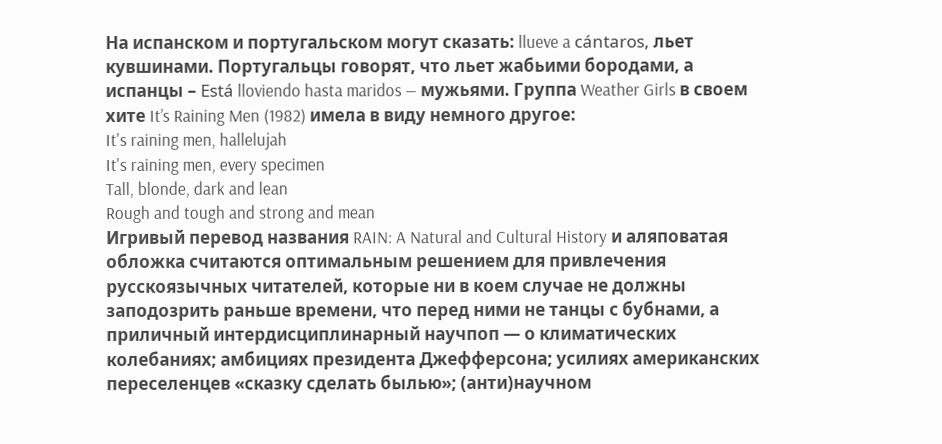На испанском и португальском могут сказать: llueve a cántaros, льет кувшинами. Португальцы говорят, что льет жабьими бородами, а испанцы – Está lloviendo hasta maridos — мужьями. Группа Weather Girls в своем хите It’s Raining Men (1982) имела в виду немного другое:
It's raining men, hallelujah
It's raining men, every specimen
Tall, blonde, dark and lean
Rough and tough and strong and mean
Игривый перевод названия RAIN: A Natural and Cultural History и аляповатая обложка считаются оптимальным решением для привлечения русскоязычных читателей, которые ни в коем случае не должны заподозрить раньше времени, что перед ними не танцы с бубнами, а приличный интердисциплинарный научпоп — о климатических колебаниях; амбициях президента Джефферсона; усилиях американских переселенцев «сказку сделать былью»; (анти)научном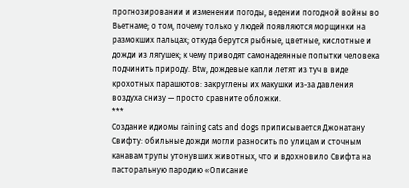прогнозировании и изменении погоды, ведении погодной войны во Вьетнаме; о том, почему только у людей появляются морщинки на размокших пальцах; откуда берутся рыбные, цветные, кислотные и дожди из лягушек; к чему приводят самонадеянные попытки человека подчинить природу. Btw, дождевые капли летят из туч в виде крохотных парашютов: закруглены их макушки из-за давления воздуха снизу — просто сравните обложки.
***
Создание идиомы raining cats and dogs приписывается Джонатану Свифту: обильные дожди могли разносить по улицам и сточным канавам трупы утонувших животных, что и вдохновило Свифта на пасторальную пародию «Описание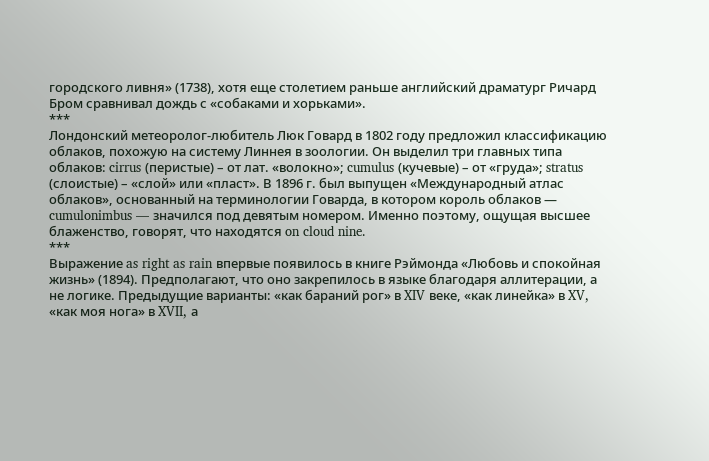городского ливня» (1738), хотя еще столетием раньше английский драматург Ричард Бром сравнивал дождь с «собаками и хорьками».
***
Лондонский метеоролог-любитель Люк Говард в 1802 году предложил классификацию облаков, похожую на систему Линнея в зоологии. Он выделил три главных типа облаков: cirrus (перистые) – от лат. «волокно»; cumulus (кучевые) – от «груда»; stratus (слоистые) – «слой» или «пласт». В 1896 г. был выпущен «Международный атлас облаков», основанный на терминологии Говарда, в котором король облаков — cumulonimbus — значился под девятым номером. Именно поэтому, ощущая высшее блаженство, говорят, что находятся on cloud nine.
***
Выражение as right as rain впервые появилось в книге Рэймонда «Любовь и спокойная жизнь» (1894). Предполагают, что оно закрепилось в языке благодаря аллитерации, а не логике. Предыдущие варианты: «как бараний рог» в XIV веке, «как линейка» в XV, «как моя нога» в XVII, а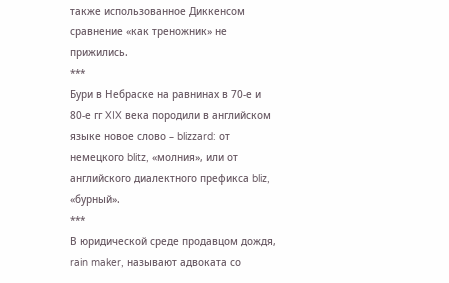также использованное Диккенсом сравнение «как треножник» не прижились.
***
Бури в Небраске на равнинах в 70-е и 80-е гг XIX века породили в английском языке новое слово – blizzard: от немецкого blitz, «молния», или от английского диалектного префикса bliz, «бурный».
***
В юридической среде продавцом дождя, rain maker, называют адвоката со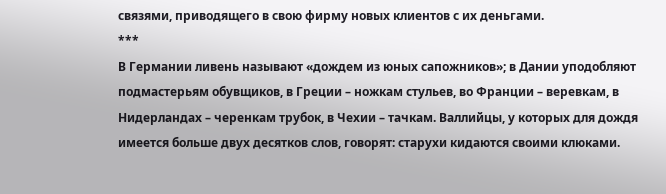связями, приводящего в свою фирму новых клиентов с их деньгами.
***
В Германии ливень называют «дождем из юных сапожников»; в Дании уподобляют подмастерьям обувщиков, в Греции – ножкам стульев, во Франции – веревкам, в Нидерландах – черенкам трубок, в Чехии – тачкам. Валлийцы, у которых для дождя имеется больше двух десятков слов, говорят: старухи кидаются своими клюками.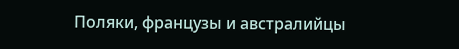Поляки, французы и австралийцы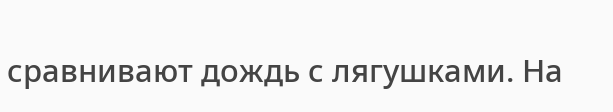сравнивают дождь с лягушками. На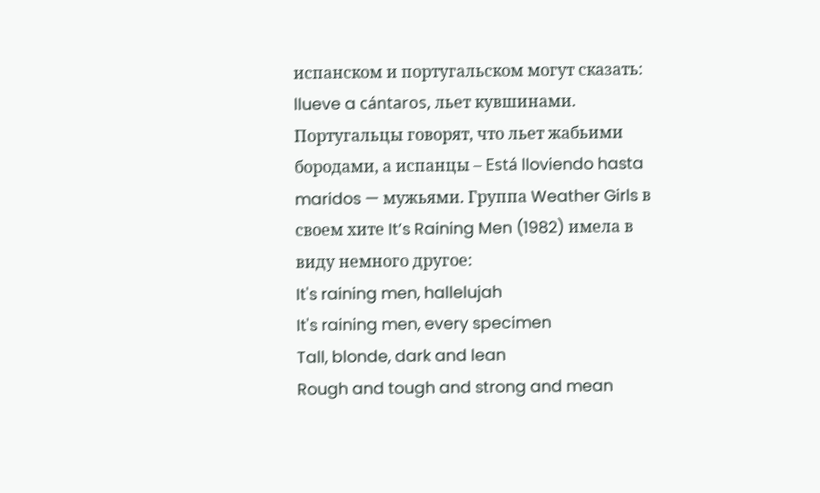испанском и португальском могут сказать: llueve a cántaros, льет кувшинами. Португальцы говорят, что льет жабьими бородами, а испанцы – Está lloviendo hasta maridos — мужьями. Группа Weather Girls в своем хите It’s Raining Men (1982) имела в виду немного другое:
It's raining men, hallelujah
It's raining men, every specimen
Tall, blonde, dark and lean
Rough and tough and strong and mean